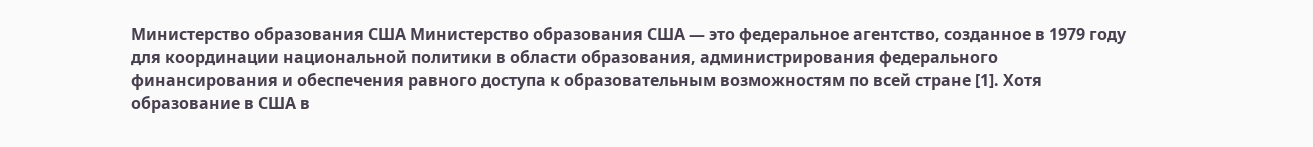Министерство образования США Министерство образования США — это федеральное агентство, созданное в 1979 году для координации национальной политики в области образования, администрирования федерального финансирования и обеспечения равного доступа к образовательным возможностям по всей стране [1]. Хотя образование в США в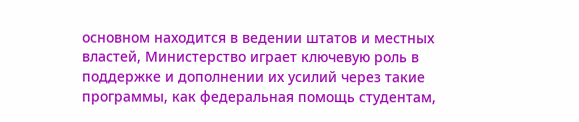основном находится в ведении штатов и местных властей, Министерство играет ключевую роль в поддержке и дополнении их усилий через такие программы, как федеральная помощь студентам,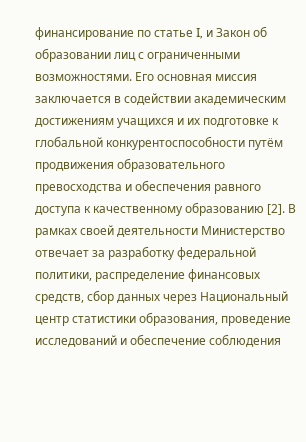финансирование по статье I, и Закон об образовании лиц с ограниченными возможностями. Его основная миссия заключается в содействии академическим достижениям учащихся и их подготовке к глобальной конкурентоспособности путём продвижения образовательного превосходства и обеспечения равного доступа к качественному образованию [2]. В рамках своей деятельности Министерство отвечает за разработку федеральной политики, распределение финансовых средств, сбор данных через Национальный центр статистики образования, проведение исследований и обеспечение соблюдения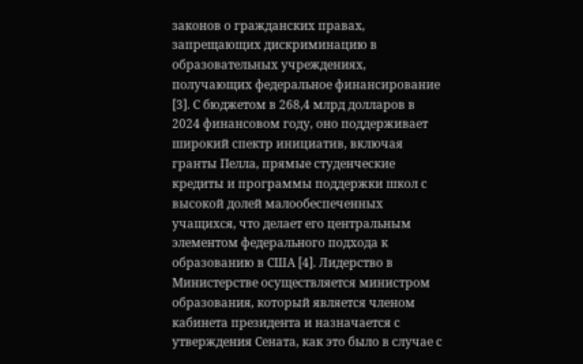законов о гражданских правах, запрещающих дискриминацию в образовательных учреждениях, получающих федеральное финансирование [3]. С бюджетом в 268,4 млрд долларов в 2024 финансовом году, оно поддерживает широкий спектр инициатив, включая гранты Пелла, прямые студенческие кредиты и программы поддержки школ с высокой долей малообеспеченных учащихся, что делает его центральным элементом федерального подхода к образованию в США [4]. Лидерство в Министерстве осуществляется министром образования, который является членом кабинета президента и назначается с утверждения Сената, как это было в случае с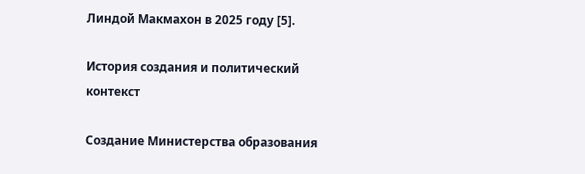Линдой Макмахон в 2025 году [5].

История создания и политический контекст

Создание Министерства образования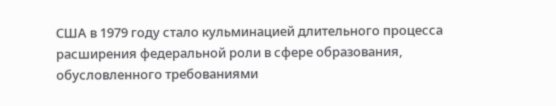США в 1979 году стало кульминацией длительного процесса расширения федеральной роли в сфере образования, обусловленного требованиями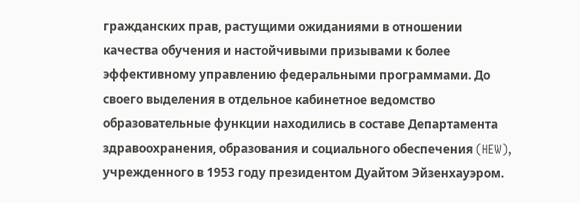гражданских прав, растущими ожиданиями в отношении качества обучения и настойчивыми призывами к более эффективному управлению федеральными программами. До своего выделения в отдельное кабинетное ведомство образовательные функции находились в составе Департамента здравоохранения, образования и социального обеспечения (HEW), учрежденного в 1953 году президентом Дуайтом Эйзенхауэром.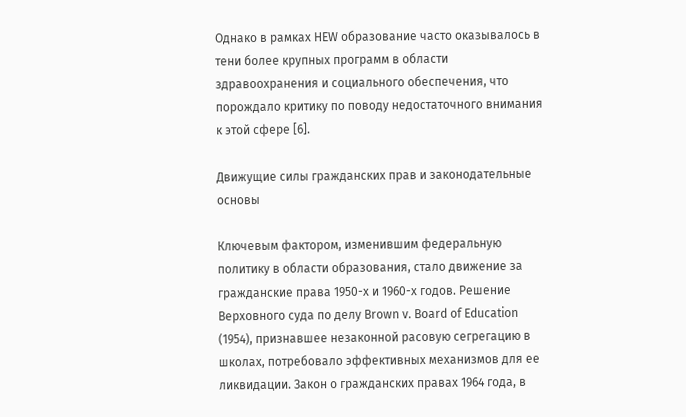Однако в рамках HEW образование часто оказывалось в тени более крупных программ в области здравоохранения и социального обеспечения, что порождало критику по поводу недостаточного внимания к этой сфере [6].

Движущие силы гражданских прав и законодательные основы

Ключевым фактором, изменившим федеральную политику в области образования, стало движение за гражданские права 1950-х и 1960-х годов. Решение Верховного суда по делу Brown v. Board of Education (1954), признавшее незаконной расовую сегрегацию в школах, потребовало эффективных механизмов для ее ликвидации. Закон о гражданских правах 1964 года, в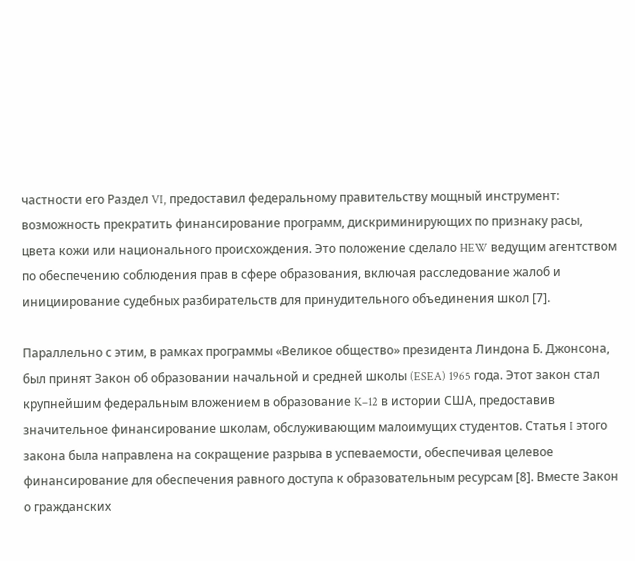частности его Раздел VI, предоставил федеральному правительству мощный инструмент: возможность прекратить финансирование программ, дискриминирующих по признаку расы, цвета кожи или национального происхождения. Это положение сделало HEW ведущим агентством по обеспечению соблюдения прав в сфере образования, включая расследование жалоб и инициирование судебных разбирательств для принудительного объединения школ [7].

Параллельно с этим, в рамках программы «Великое общество» президента Линдона Б. Джонсона, был принят Закон об образовании начальной и средней школы (ESEA) 1965 года. Этот закон стал крупнейшим федеральным вложением в образование K–12 в истории США, предоставив значительное финансирование школам, обслуживающим малоимущих студентов. Статья I этого закона была направлена на сокращение разрыва в успеваемости, обеспечивая целевое финансирование для обеспечения равного доступа к образовательным ресурсам [8]. Вместе Закон о гражданских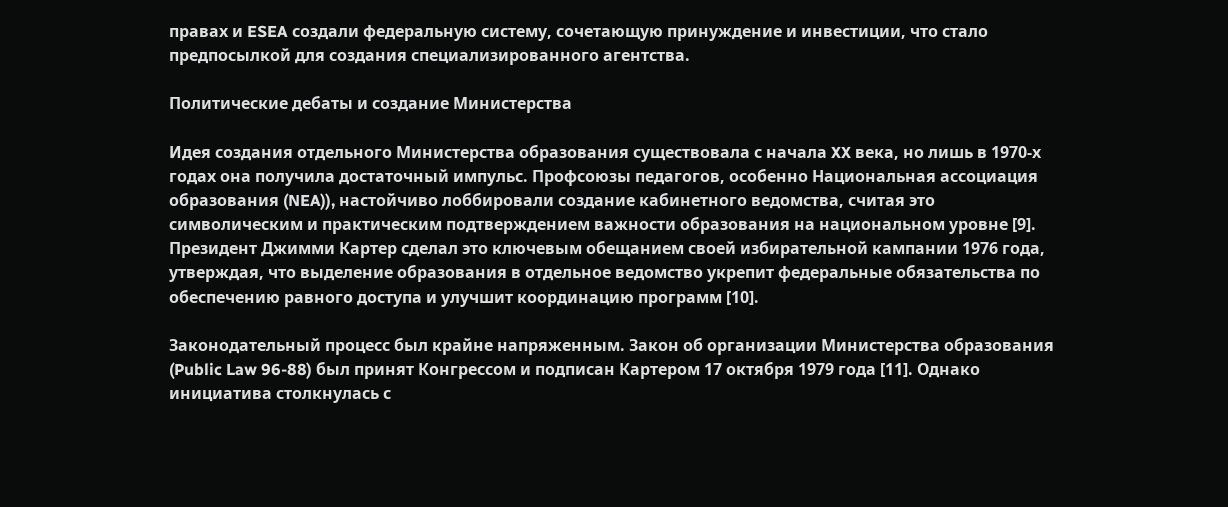правах и ESEA создали федеральную систему, сочетающую принуждение и инвестиции, что стало предпосылкой для создания специализированного агентства.

Политические дебаты и создание Министерства

Идея создания отдельного Министерства образования существовала с начала XX века, но лишь в 1970-х годах она получила достаточный импульс. Профсоюзы педагогов, особенно Национальная ассоциация образования (NEA)), настойчиво лоббировали создание кабинетного ведомства, считая это символическим и практическим подтверждением важности образования на национальном уровне [9]. Президент Джимми Картер сделал это ключевым обещанием своей избирательной кампании 1976 года, утверждая, что выделение образования в отдельное ведомство укрепит федеральные обязательства по обеспечению равного доступа и улучшит координацию программ [10].

Законодательный процесс был крайне напряженным. Закон об организации Министерства образования (Public Law 96-88) был принят Конгрессом и подписан Картером 17 октября 1979 года [11]. Однако инициатива столкнулась с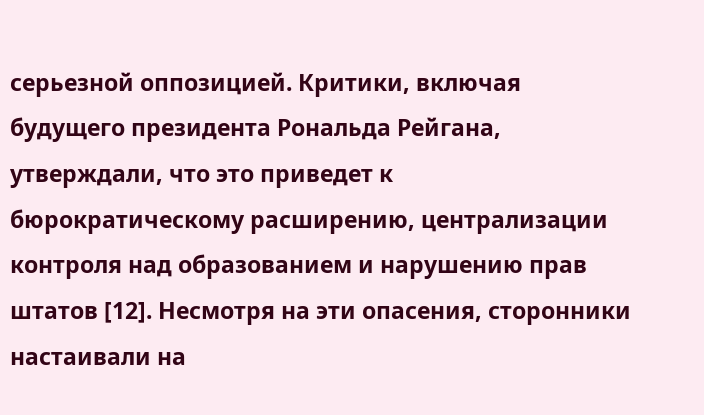серьезной оппозицией. Критики, включая будущего президента Рональда Рейгана, утверждали, что это приведет к бюрократическому расширению, централизации контроля над образованием и нарушению прав штатов [12]. Несмотря на эти опасения, сторонники настаивали на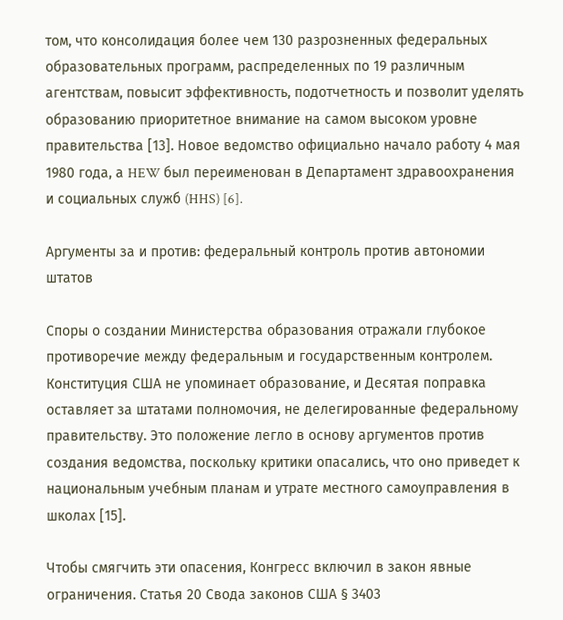том, что консолидация более чем 130 разрозненных федеральных образовательных программ, распределенных по 19 различным агентствам, повысит эффективность, подотчетность и позволит уделять образованию приоритетное внимание на самом высоком уровне правительства [13]. Новое ведомство официально начало работу 4 мая 1980 года, а HEW был переименован в Департамент здравоохранения и социальных служб (HHS) [6].

Аргументы за и против: федеральный контроль против автономии штатов

Споры о создании Министерства образования отражали глубокое противоречие между федеральным и государственным контролем. Конституция США не упоминает образование, и Десятая поправка оставляет за штатами полномочия, не делегированные федеральному правительству. Это положение легло в основу аргументов против создания ведомства, поскольку критики опасались, что оно приведет к национальным учебным планам и утрате местного самоуправления в школах [15].

Чтобы смягчить эти опасения, Конгресс включил в закон явные ограничения. Статья 20 Свода законов США § 3403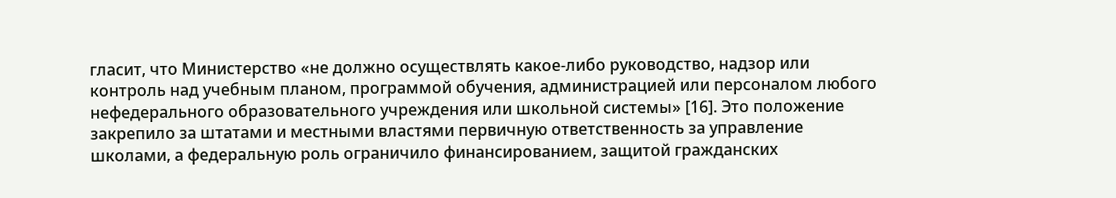гласит, что Министерство «не должно осуществлять какое-либо руководство, надзор или контроль над учебным планом, программой обучения, администрацией или персоналом любого нефедерального образовательного учреждения или школьной системы» [16]. Это положение закрепило за штатами и местными властями первичную ответственность за управление школами, а федеральную роль ограничило финансированием, защитой гражданских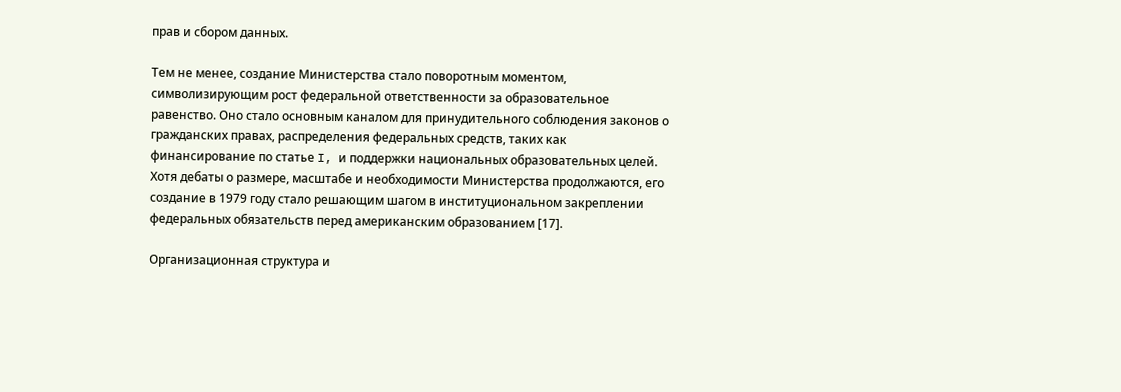прав и сбором данных.

Тем не менее, создание Министерства стало поворотным моментом, символизирующим рост федеральной ответственности за образовательное равенство. Оно стало основным каналом для принудительного соблюдения законов о гражданских правах, распределения федеральных средств, таких как финансирование по статье I, и поддержки национальных образовательных целей. Хотя дебаты о размере, масштабе и необходимости Министерства продолжаются, его создание в 1979 году стало решающим шагом в институциональном закреплении федеральных обязательств перед американским образованием [17].

Организационная структура и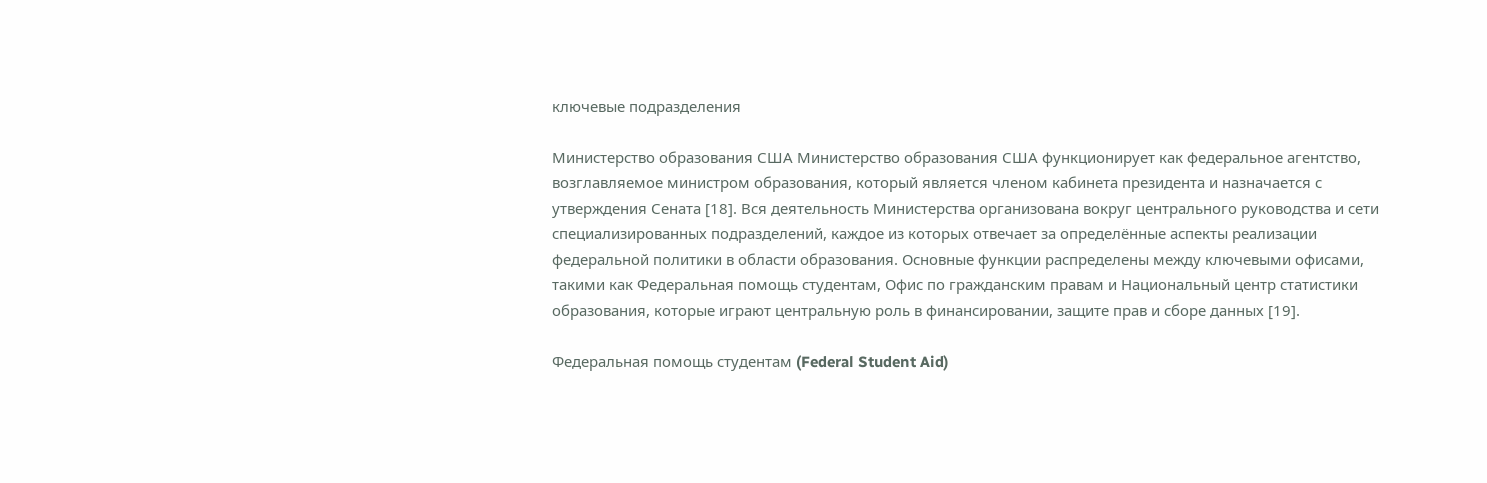ключевые подразделения

Министерство образования США Министерство образования США функционирует как федеральное агентство, возглавляемое министром образования, который является членом кабинета президента и назначается с утверждения Сената [18]. Вся деятельность Министерства организована вокруг центрального руководства и сети специализированных подразделений, каждое из которых отвечает за определённые аспекты реализации федеральной политики в области образования. Основные функции распределены между ключевыми офисами, такими как Федеральная помощь студентам, Офис по гражданским правам и Национальный центр статистики образования, которые играют центральную роль в финансировании, защите прав и сборе данных [19].

Федеральная помощь студентам (Federal Student Aid)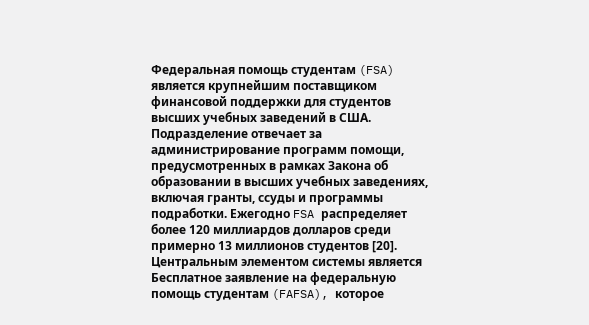Федеральная помощь студентам (FSA) является крупнейшим поставщиком финансовой поддержки для студентов высших учебных заведений в США. Подразделение отвечает за администрирование программ помощи, предусмотренных в рамках Закона об образовании в высших учебных заведениях, включая гранты, ссуды и программы подработки. Ежегодно FSA распределяет более 120 миллиардов долларов среди примерно 13 миллионов студентов [20]. Центральным элементом системы является Бесплатное заявление на федеральную помощь студентам (FAFSA), которое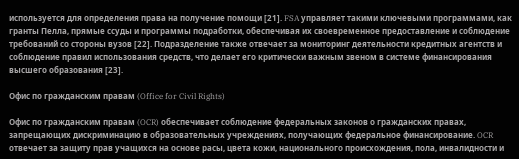используется для определения права на получение помощи [21]. FSA управляет такими ключевыми программами, как гранты Пелла, прямые ссуды и программы подработки, обеспечивая их своевременное предоставление и соблюдение требований со стороны вузов [22]. Подразделение также отвечает за мониторинг деятельности кредитных агентств и соблюдение правил использования средств, что делает его критически важным звеном в системе финансирования высшего образования [23].

Офис по гражданским правам (Office for Civil Rights)

Офис по гражданским правам (OCR) обеспечивает соблюдение федеральных законов о гражданских правах, запрещающих дискриминацию в образовательных учреждениях, получающих федеральное финансирование. OCR отвечает за защиту прав учащихся на основе расы, цвета кожи, национального происхождения, пола, инвалидности и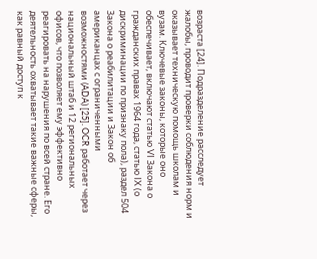возраста [24]. Подразделение расследует жалобы, проводит проверки соблюдения норм и оказывает техническую помощь школам и вузам. Ключевые законы, которые оно обеспечивает, включают статью VI Закона о гражданских правах 1964 года, статью IX (о дискриминации по признаку пола), раздел 504 Закона о реабилитации и Закон об американцах с ограниченными возможностями (ADA) [25]. OCR работает через национальный штаб и 12 региональных офисов, что позволяет ему эффективно реагировать на нарушения по всей стране. Его деятельность охватывает такие важные сферы, как равный доступ к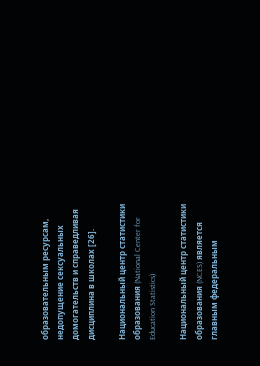образовательным ресурсам, недопущение сексуальных домогательств и справедливая дисциплина в школах [26].

Национальный центр статистики образования (National Center for Education Statistics)

Национальный центр статистики образования (NCES) является главным федеральным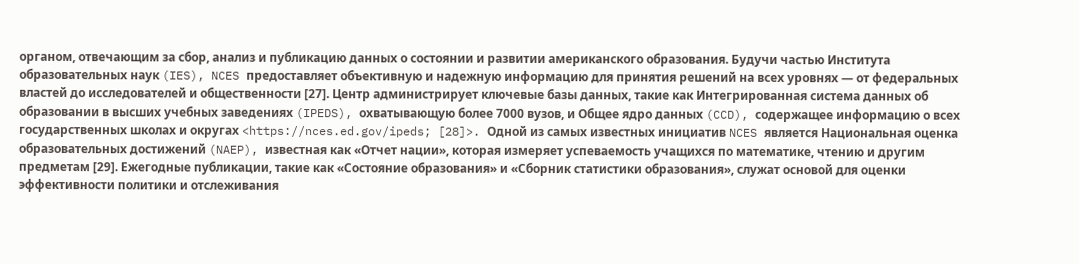органом, отвечающим за сбор, анализ и публикацию данных о состоянии и развитии американского образования. Будучи частью Института образовательных наук (IES), NCES предоставляет объективную и надежную информацию для принятия решений на всех уровнях — от федеральных властей до исследователей и общественности [27]. Центр администрирует ключевые базы данных, такие как Интегрированная система данных об образовании в высших учебных заведениях (IPEDS), охватывающую более 7000 вузов, и Общее ядро данных (CCD), содержащее информацию о всех государственных школах и округах <https://nces.ed.gov/ipeds; [28]>. Одной из самых известных инициатив NCES является Национальная оценка образовательных достижений (NAEP), известная как «Отчет нации», которая измеряет успеваемость учащихся по математике, чтению и другим предметам [29]. Ежегодные публикации, такие как «Состояние образования» и «Сборник статистики образования», служат основой для оценки эффективности политики и отслеживания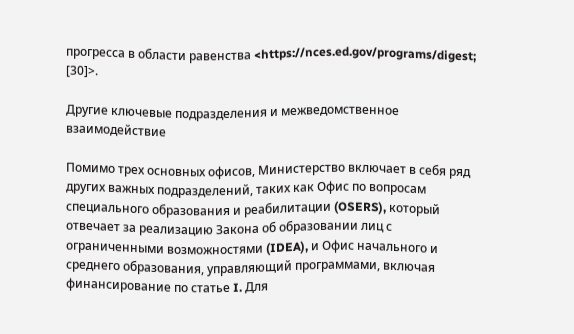прогресса в области равенства <https://nces.ed.gov/programs/digest; [30]>.

Другие ключевые подразделения и межведомственное взаимодействие

Помимо трех основных офисов, Министерство включает в себя ряд других важных подразделений, таких как Офис по вопросам специального образования и реабилитации (OSERS), который отвечает за реализацию Закона об образовании лиц с ограниченными возможностями (IDEA), и Офис начального и среднего образования, управляющий программами, включая финансирование по статье I. Для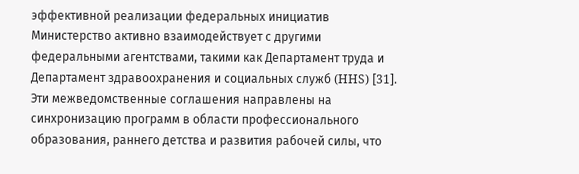эффективной реализации федеральных инициатив Министерство активно взаимодействует с другими федеральными агентствами, такими как Департамент труда и Департамент здравоохранения и социальных служб (HHS) [31]. Эти межведомственные соглашения направлены на синхронизацию программ в области профессионального образования, раннего детства и развития рабочей силы, что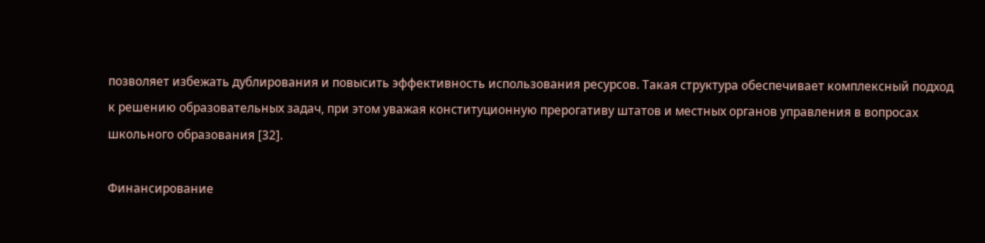позволяет избежать дублирования и повысить эффективность использования ресурсов. Такая структура обеспечивает комплексный подход к решению образовательных задач, при этом уважая конституционную прерогативу штатов и местных органов управления в вопросах школьного образования [32].

Финансирование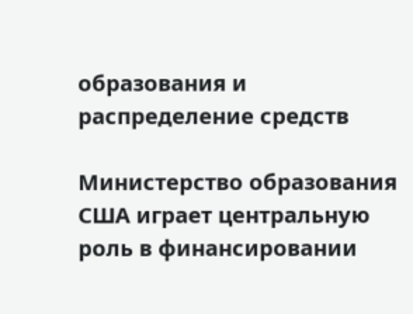образования и распределение средств

Министерство образования США играет центральную роль в финансировании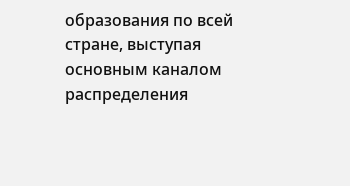образования по всей стране, выступая основным каналом распределения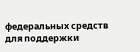федеральных средств для поддержки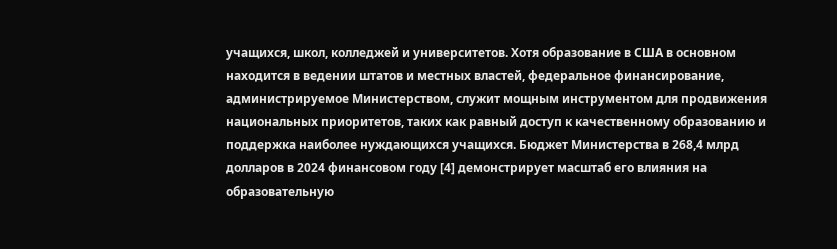учащихся, школ, колледжей и университетов. Хотя образование в США в основном находится в ведении штатов и местных властей, федеральное финансирование, администрируемое Министерством, служит мощным инструментом для продвижения национальных приоритетов, таких как равный доступ к качественному образованию и поддержка наиболее нуждающихся учащихся. Бюджет Министерства в 268,4 млрд долларов в 2024 финансовом году [4] демонстрирует масштаб его влияния на образовательную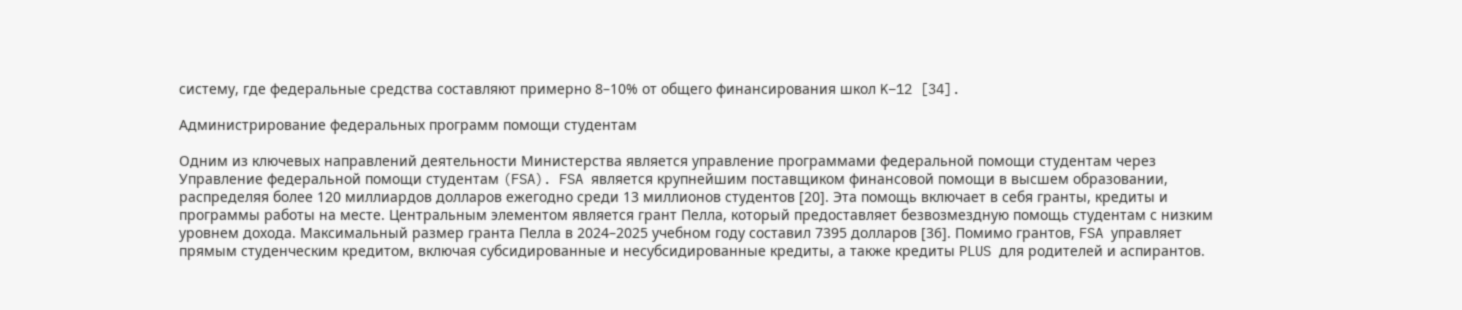систему, где федеральные средства составляют примерно 8–10% от общего финансирования школ K–12 [34].

Администрирование федеральных программ помощи студентам

Одним из ключевых направлений деятельности Министерства является управление программами федеральной помощи студентам через Управление федеральной помощи студентам (FSA). FSA является крупнейшим поставщиком финансовой помощи в высшем образовании, распределяя более 120 миллиардов долларов ежегодно среди 13 миллионов студентов [20]. Эта помощь включает в себя гранты, кредиты и программы работы на месте. Центральным элементом является грант Пелла, который предоставляет безвозмездную помощь студентам с низким уровнем дохода. Максимальный размер гранта Пелла в 2024–2025 учебном году составил 7395 долларов [36]. Помимо грантов, FSA управляет прямым студенческим кредитом, включая субсидированные и несубсидированные кредиты, а также кредиты PLUS для родителей и аспирантов.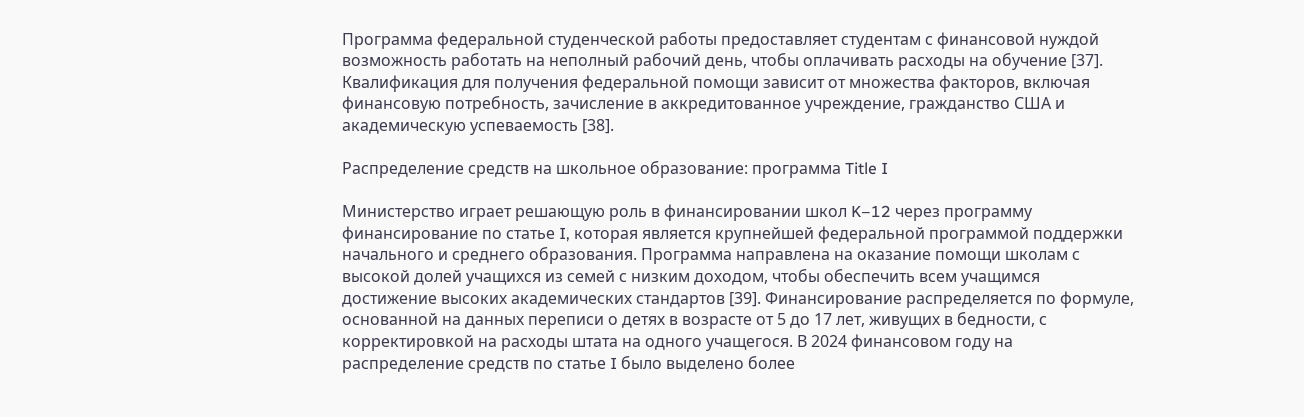Программа федеральной студенческой работы предоставляет студентам с финансовой нуждой возможность работать на неполный рабочий день, чтобы оплачивать расходы на обучение [37]. Квалификация для получения федеральной помощи зависит от множества факторов, включая финансовую потребность, зачисление в аккредитованное учреждение, гражданство США и академическую успеваемость [38].

Распределение средств на школьное образование: программа Title I

Министерство играет решающую роль в финансировании школ K–12 через программу финансирование по статье I, которая является крупнейшей федеральной программой поддержки начального и среднего образования. Программа направлена на оказание помощи школам с высокой долей учащихся из семей с низким доходом, чтобы обеспечить всем учащимся достижение высоких академических стандартов [39]. Финансирование распределяется по формуле, основанной на данных переписи о детях в возрасте от 5 до 17 лет, живущих в бедности, с корректировкой на расходы штата на одного учащегося. В 2024 финансовом году на распределение средств по статье I было выделено более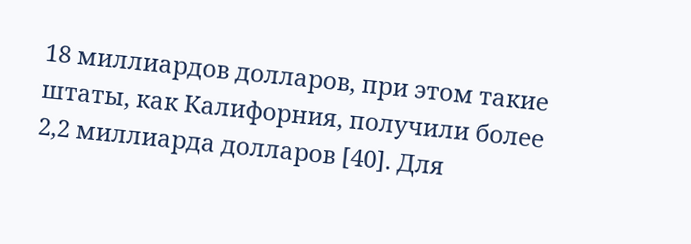18 миллиардов долларов, при этом такие штаты, как Калифорния, получили более 2,2 миллиарда долларов [40]. Для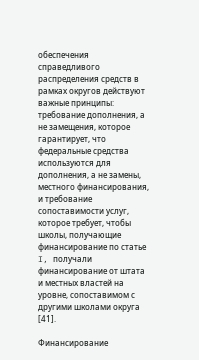обеспечения справедливого распределения средств в рамках округов действуют важные принципы: требование дополнения, а не замещения, которое гарантирует, что федеральные средства используются для дополнения, а не замены, местного финансирования, и требование сопоставимости услуг, которое требует, чтобы школы, получающие финансирование по статье I, получали финансирование от штата и местных властей на уровне, сопоставимом с другими школами округа [41].

Финансирование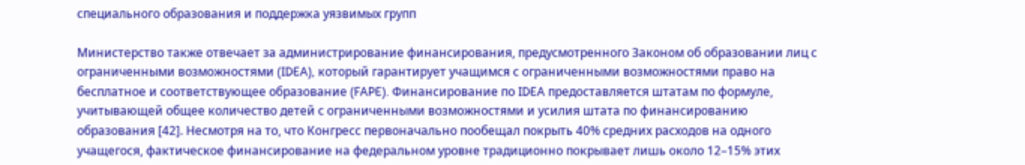специального образования и поддержка уязвимых групп

Министерство также отвечает за администрирование финансирования, предусмотренного Законом об образовании лиц с ограниченными возможностями (IDEA), который гарантирует учащимся с ограниченными возможностями право на бесплатное и соответствующее образование (FAPE). Финансирование по IDEA предоставляется штатам по формуле, учитывающей общее количество детей с ограниченными возможностями и усилия штата по финансированию образования [42]. Несмотря на то, что Конгресс первоначально пообещал покрыть 40% средних расходов на одного учащегося, фактическое финансирование на федеральном уровне традиционно покрывает лишь около 12–15% этих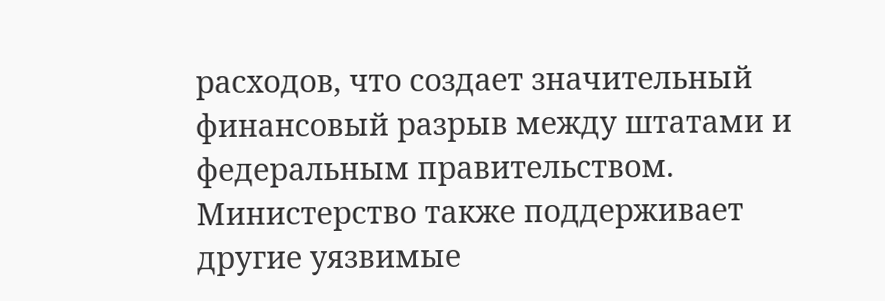расходов, что создает значительный финансовый разрыв между штатами и федеральным правительством. Министерство также поддерживает другие уязвимые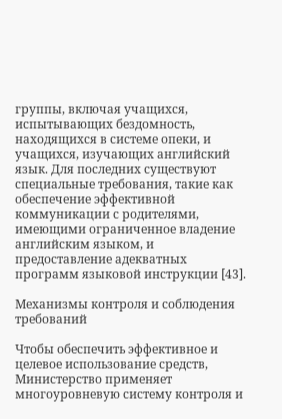группы, включая учащихся, испытывающих бездомность, находящихся в системе опеки, и учащихся, изучающих английский язык. Для последних существуют специальные требования, такие как обеспечение эффективной коммуникации с родителями, имеющими ограниченное владение английским языком, и предоставление адекватных программ языковой инструкции [43].

Механизмы контроля и соблюдения требований

Чтобы обеспечить эффективное и целевое использование средств, Министерство применяет многоуровневую систему контроля и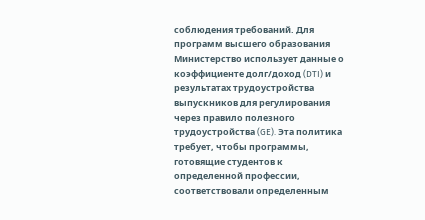соблюдения требований. Для программ высшего образования Министерство использует данные о коэффициенте долг/доход (DTI) и результатах трудоустройства выпускников для регулирования через правило полезного трудоустройства (GE). Эта политика требует, чтобы программы, готовящие студентов к определенной профессии, соответствовали определенным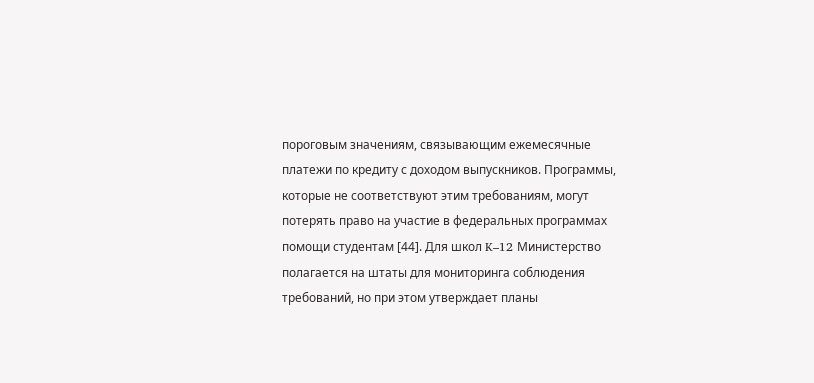пороговым значениям, связывающим ежемесячные платежи по кредиту с доходом выпускников. Программы, которые не соответствуют этим требованиям, могут потерять право на участие в федеральных программах помощи студентам [44]. Для школ K–12 Министерство полагается на штаты для мониторинга соблюдения требований, но при этом утверждает планы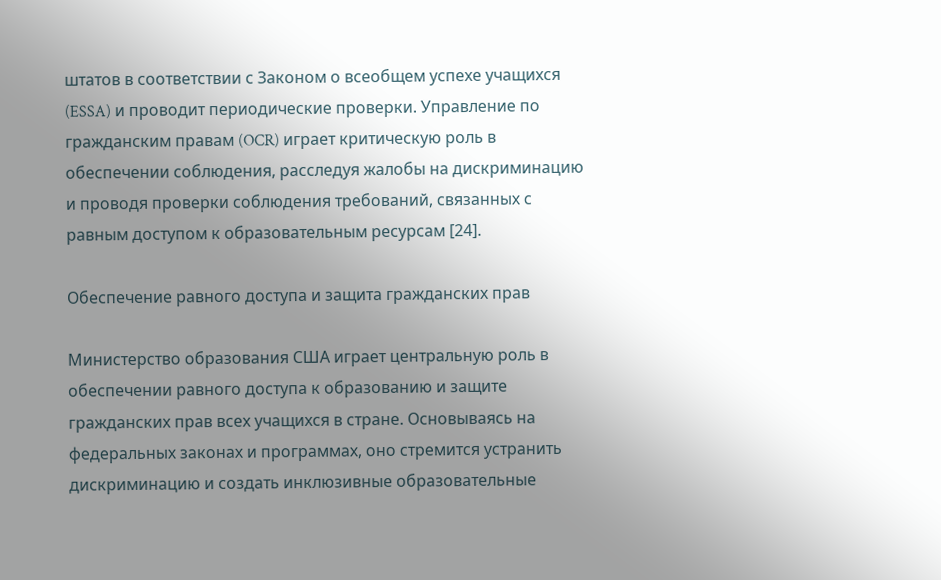штатов в соответствии с Законом о всеобщем успехе учащихся (ESSA) и проводит периодические проверки. Управление по гражданским правам (OCR) играет критическую роль в обеспечении соблюдения, расследуя жалобы на дискриминацию и проводя проверки соблюдения требований, связанных с равным доступом к образовательным ресурсам [24].

Обеспечение равного доступа и защита гражданских прав

Министерство образования США играет центральную роль в обеспечении равного доступа к образованию и защите гражданских прав всех учащихся в стране. Основываясь на федеральных законах и программах, оно стремится устранить дискриминацию и создать инклюзивные образовательные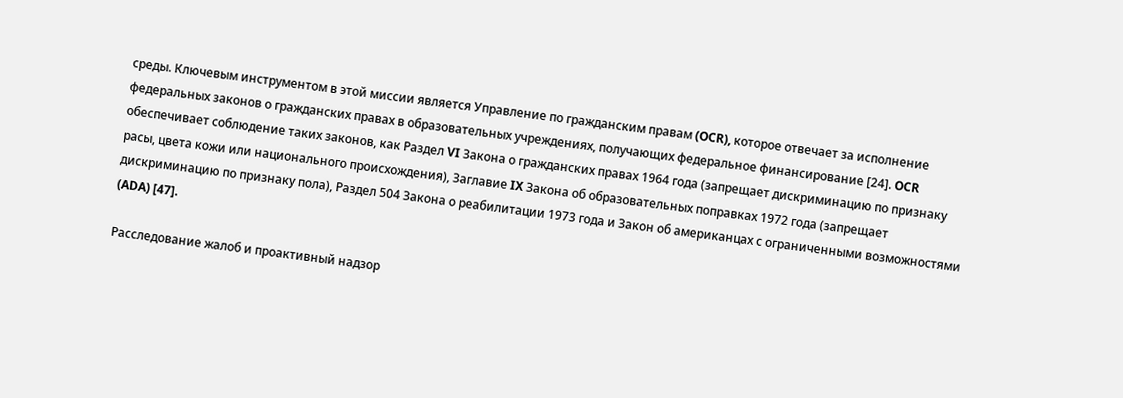среды. Ключевым инструментом в этой миссии является Управление по гражданским правам (OCR), которое отвечает за исполнение федеральных законов о гражданских правах в образовательных учреждениях, получающих федеральное финансирование [24]. OCR обеспечивает соблюдение таких законов, как Раздел VI Закона о гражданских правах 1964 года (запрещает дискриминацию по признаку расы, цвета кожи или национального происхождения), Заглавие IX Закона об образовательных поправках 1972 года (запрещает дискриминацию по признаку пола), Раздел 504 Закона о реабилитации 1973 года и Закон об американцах с ограниченными возможностями (ADA) [47].

Расследование жалоб и проактивный надзор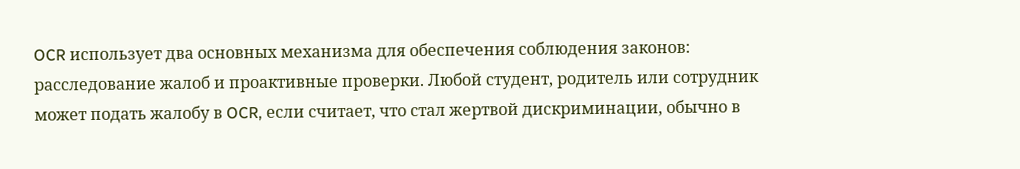OCR использует два основных механизма для обеспечения соблюдения законов: расследование жалоб и проактивные проверки. Любой студент, родитель или сотрудник может подать жалобу в OCR, если считает, что стал жертвой дискриминации, обычно в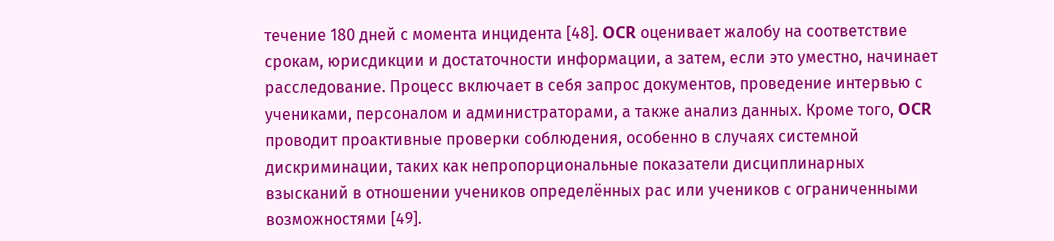течение 180 дней с момента инцидента [48]. OCR оценивает жалобу на соответствие срокам, юрисдикции и достаточности информации, а затем, если это уместно, начинает расследование. Процесс включает в себя запрос документов, проведение интервью с учениками, персоналом и администраторами, а также анализ данных. Кроме того, OCR проводит проактивные проверки соблюдения, особенно в случаях системной дискриминации, таких как непропорциональные показатели дисциплинарных взысканий в отношении учеников определённых рас или учеников с ограниченными возможностями [49].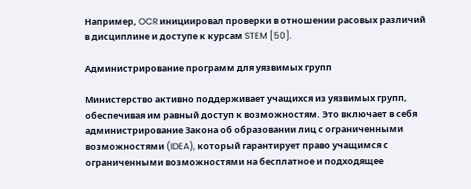Например, OCR инициировал проверки в отношении расовых различий в дисциплине и доступе к курсам STEM [50].

Администрирование программ для уязвимых групп

Министерство активно поддерживает учащихся из уязвимых групп, обеспечивая им равный доступ к возможностям. Это включает в себя администрирование Закона об образовании лиц с ограниченными возможностями (IDEA), который гарантирует право учащимся с ограниченными возможностями на бесплатное и подходящее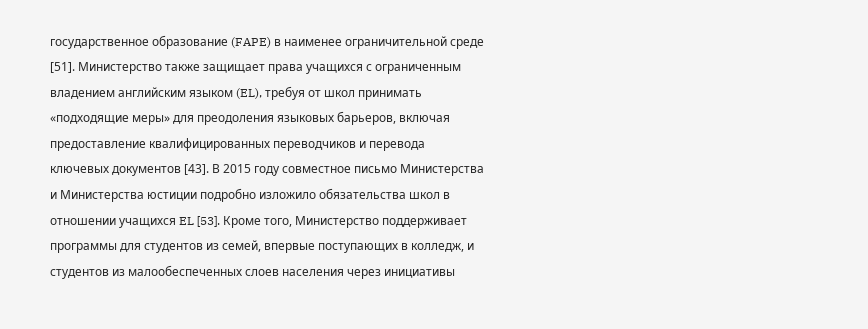государственное образование (FAPE) в наименее ограничительной среде [51]. Министерство также защищает права учащихся с ограниченным владением английским языком (EL), требуя от школ принимать «подходящие меры» для преодоления языковых барьеров, включая предоставление квалифицированных переводчиков и перевода ключевых документов [43]. В 2015 году совместное письмо Министерства и Министерства юстиции подробно изложило обязательства школ в отношении учащихся EL [53]. Кроме того, Министерство поддерживает программы для студентов из семей, впервые поступающих в колледж, и студентов из малообеспеченных слоев населения через инициативы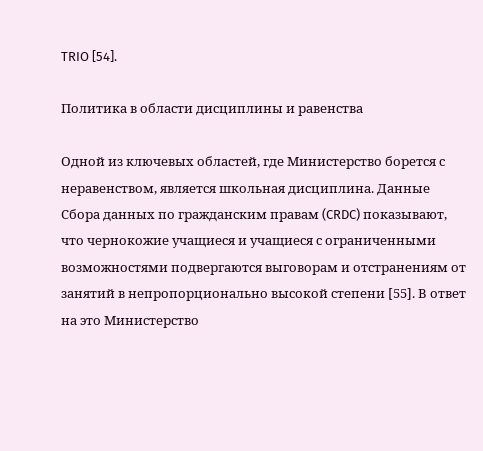TRIO [54].

Политика в области дисциплины и равенства

Одной из ключевых областей, где Министерство борется с неравенством, является школьная дисциплина. Данные Сбора данных по гражданским правам (CRDC) показывают, что чернокожие учащиеся и учащиеся с ограниченными возможностями подвергаются выговорам и отстранениям от занятий в непропорционально высокой степени [55]. В ответ на это Министерство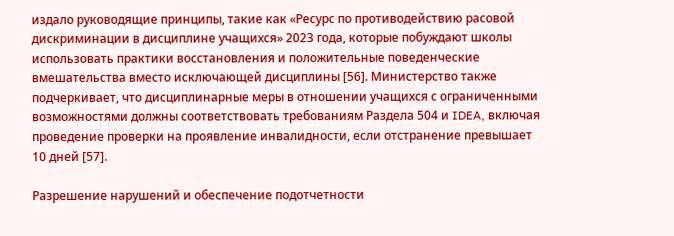издало руководящие принципы, такие как «Ресурс по противодействию расовой дискриминации в дисциплине учащихся» 2023 года, которые побуждают школы использовать практики восстановления и положительные поведенческие вмешательства вместо исключающей дисциплины [56]. Министерство также подчеркивает, что дисциплинарные меры в отношении учащихся с ограниченными возможностями должны соответствовать требованиям Раздела 504 и IDEA, включая проведение проверки на проявление инвалидности, если отстранение превышает 10 дней [57].

Разрешение нарушений и обеспечение подотчетности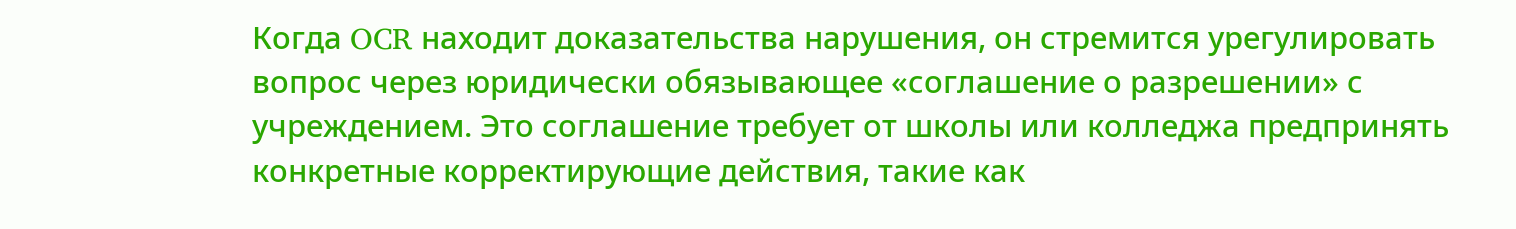Когда OCR находит доказательства нарушения, он стремится урегулировать вопрос через юридически обязывающее «соглашение о разрешении» с учреждением. Это соглашение требует от школы или колледжа предпринять конкретные корректирующие действия, такие как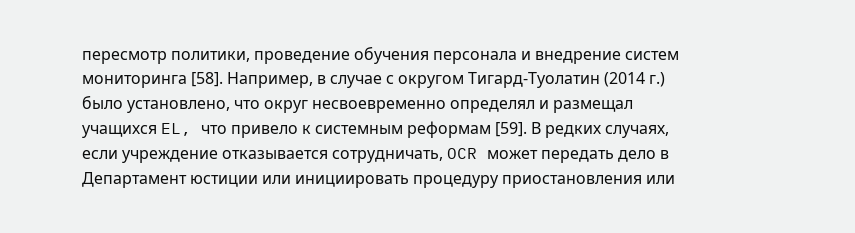пересмотр политики, проведение обучения персонала и внедрение систем мониторинга [58]. Например, в случае с округом Тигард-Туолатин (2014 г.) было установлено, что округ несвоевременно определял и размещал учащихся EL, что привело к системным реформам [59]. В редких случаях, если учреждение отказывается сотрудничать, OCR может передать дело в Департамент юстиции или инициировать процедуру приостановления или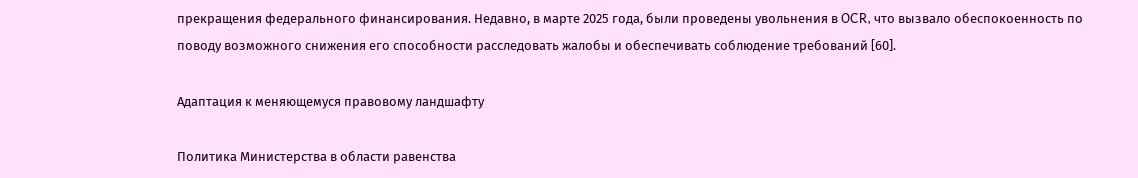прекращения федерального финансирования. Недавно, в марте 2025 года, были проведены увольнения в OCR, что вызвало обеспокоенность по поводу возможного снижения его способности расследовать жалобы и обеспечивать соблюдение требований [60].

Адаптация к меняющемуся правовому ландшафту

Политика Министерства в области равенства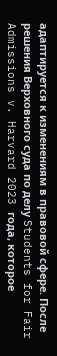адаптируется к изменениям в правовой сфере. После решения Верховного суда по делу Students for Fair Admissions v. Harvard 2023 года, которое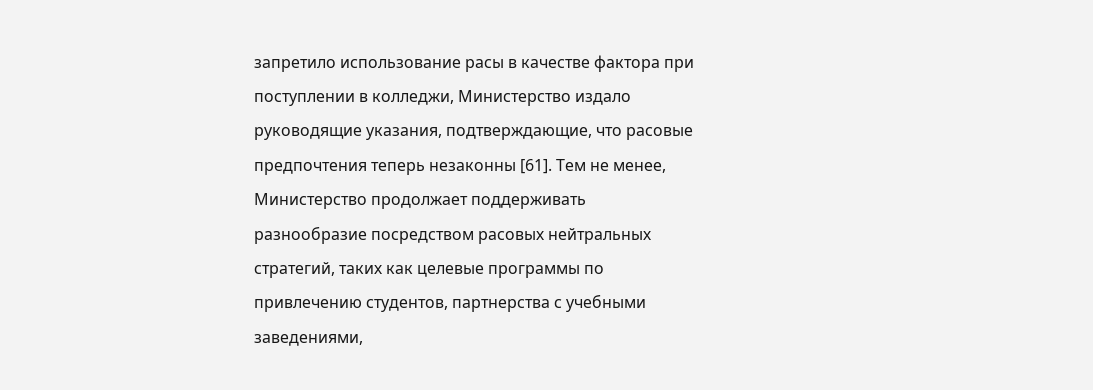запретило использование расы в качестве фактора при поступлении в колледжи, Министерство издало руководящие указания, подтверждающие, что расовые предпочтения теперь незаконны [61]. Тем не менее, Министерство продолжает поддерживать разнообразие посредством расовых нейтральных стратегий, таких как целевые программы по привлечению студентов, партнерства с учебными заведениями,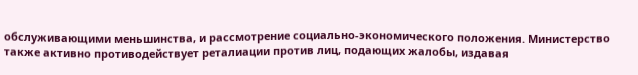обслуживающими меньшинства, и рассмотрение социально-экономического положения. Министерство также активно противодействует реталиации против лиц, подающих жалобы, издавая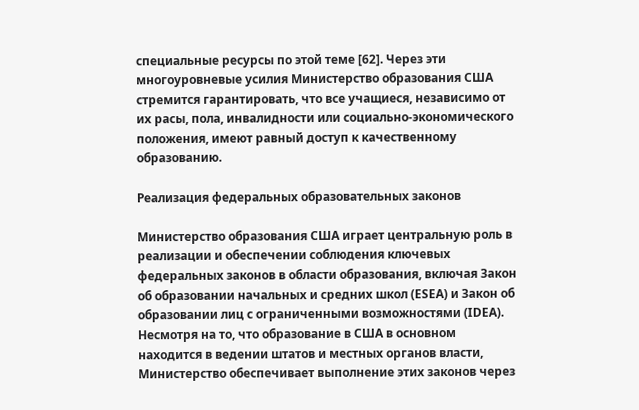специальные ресурсы по этой теме [62]. Через эти многоуровневые усилия Министерство образования США стремится гарантировать, что все учащиеся, независимо от их расы, пола, инвалидности или социально-экономического положения, имеют равный доступ к качественному образованию.

Реализация федеральных образовательных законов

Министерство образования США играет центральную роль в реализации и обеспечении соблюдения ключевых федеральных законов в области образования, включая Закон об образовании начальных и средних школ (ESEA) и Закон об образовании лиц с ограниченными возможностями (IDEA). Несмотря на то, что образование в США в основном находится в ведении штатов и местных органов власти, Министерство обеспечивает выполнение этих законов через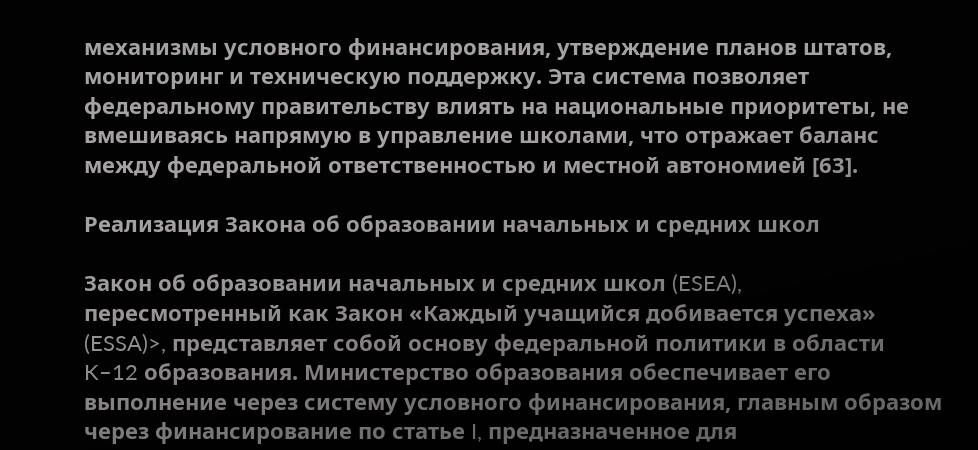механизмы условного финансирования, утверждение планов штатов, мониторинг и техническую поддержку. Эта система позволяет федеральному правительству влиять на национальные приоритеты, не вмешиваясь напрямую в управление школами, что отражает баланс между федеральной ответственностью и местной автономией [63].

Реализация Закона об образовании начальных и средних школ

Закон об образовании начальных и средних школ (ESEA), пересмотренный как Закон «Каждый учащийся добивается успеха» (ESSA)>, представляет собой основу федеральной политики в области K–12 образования. Министерство образования обеспечивает его выполнение через систему условного финансирования, главным образом через финансирование по статье I, предназначенное для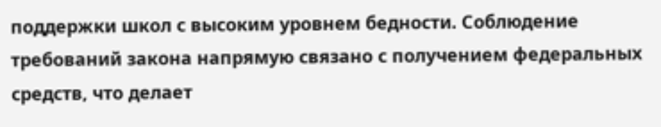поддержки школ с высоким уровнем бедности. Соблюдение требований закона напрямую связано с получением федеральных средств, что делает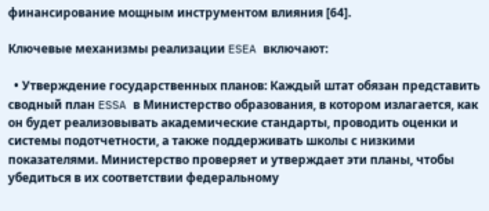финансирование мощным инструментом влияния [64].

Ключевые механизмы реализации ESEA включают:

  • Утверждение государственных планов: Каждый штат обязан представить сводный план ESSA в Министерство образования, в котором излагается, как он будет реализовывать академические стандарты, проводить оценки и системы подотчетности, а также поддерживать школы с низкими показателями. Министерство проверяет и утверждает эти планы, чтобы убедиться в их соответствии федеральному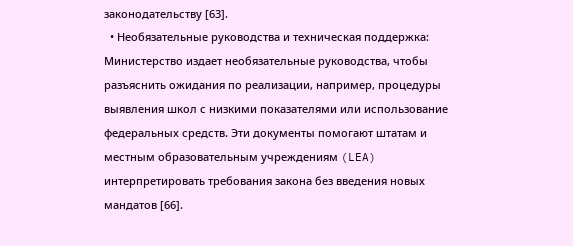законодательству [63].
  • Необязательные руководства и техническая поддержка: Министерство издает необязательные руководства, чтобы разъяснить ожидания по реализации, например, процедуры выявления школ с низкими показателями или использование федеральных средств. Эти документы помогают штатам и местным образовательным учреждениям (LEA) интерпретировать требования закона без введения новых мандатов [66].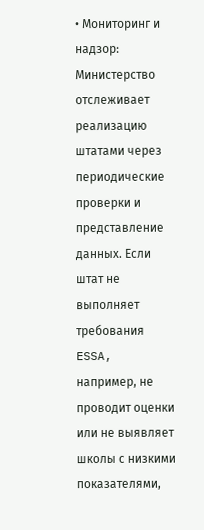• Мониторинг и надзор: Министерство отслеживает реализацию штатами через периодические проверки и представление данных. Если штат не выполняет требования ESSA, например, не проводит оценки или не выявляет школы с низкими показателями,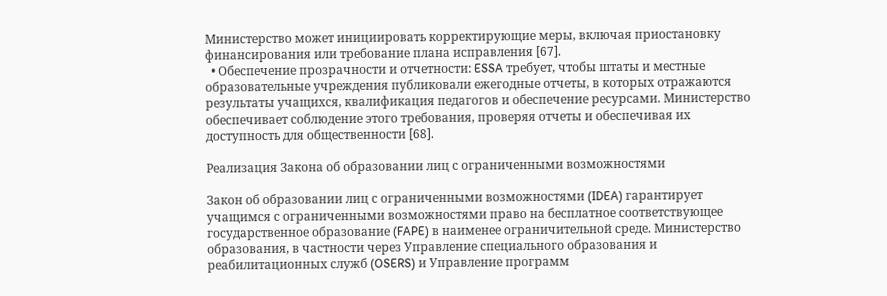Министерство может инициировать корректирующие меры, включая приостановку финансирования или требование плана исправления [67].
  • Обеспечение прозрачности и отчетности: ESSA требует, чтобы штаты и местные образовательные учреждения публиковали ежегодные отчеты, в которых отражаются результаты учащихся, квалификация педагогов и обеспечение ресурсами. Министерство обеспечивает соблюдение этого требования, проверяя отчеты и обеспечивая их доступность для общественности [68].

Реализация Закона об образовании лиц с ограниченными возможностями

Закон об образовании лиц с ограниченными возможностями (IDEA) гарантирует учащимся с ограниченными возможностями право на бесплатное соответствующее государственное образование (FAPE) в наименее ограничительной среде. Министерство образования, в частности через Управление специального образования и реабилитационных служб (OSERS) и Управление программ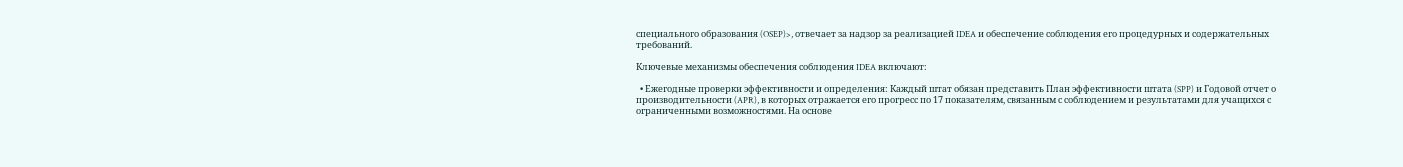специального образования (OSEP)>, отвечает за надзор за реализацией IDEA и обеспечение соблюдения его процедурных и содержательных требований.

Ключевые механизмы обеспечения соблюдения IDEA включают:

  • Ежегодные проверки эффективности и определения: Каждый штат обязан представить План эффективности штата (SPP) и Годовой отчет о производительности (APR), в которых отражается его прогресс по 17 показателям, связанным с соблюдением и результатами для учащихся с ограниченными возможностями. На основе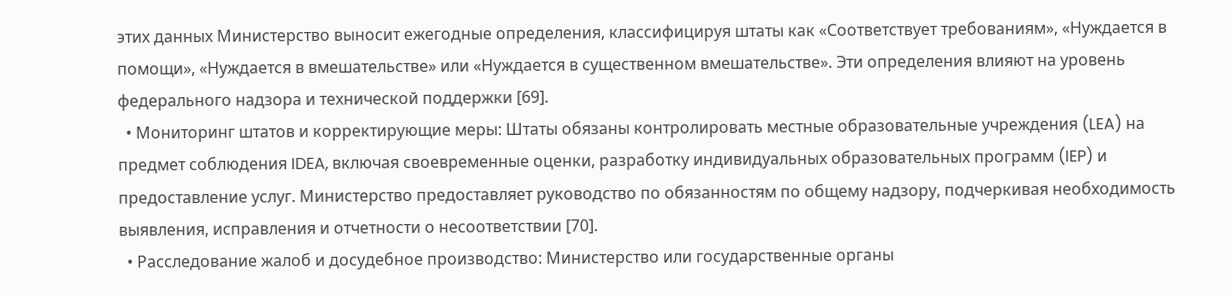этих данных Министерство выносит ежегодные определения, классифицируя штаты как «Соответствует требованиям», «Нуждается в помощи», «Нуждается в вмешательстве» или «Нуждается в существенном вмешательстве». Эти определения влияют на уровень федерального надзора и технической поддержки [69].
  • Мониторинг штатов и корректирующие меры: Штаты обязаны контролировать местные образовательные учреждения (LEA) на предмет соблюдения IDEA, включая своевременные оценки, разработку индивидуальных образовательных программ (IEP) и предоставление услуг. Министерство предоставляет руководство по обязанностям по общему надзору, подчеркивая необходимость выявления, исправления и отчетности о несоответствии [70].
  • Расследование жалоб и досудебное производство: Министерство или государственные органы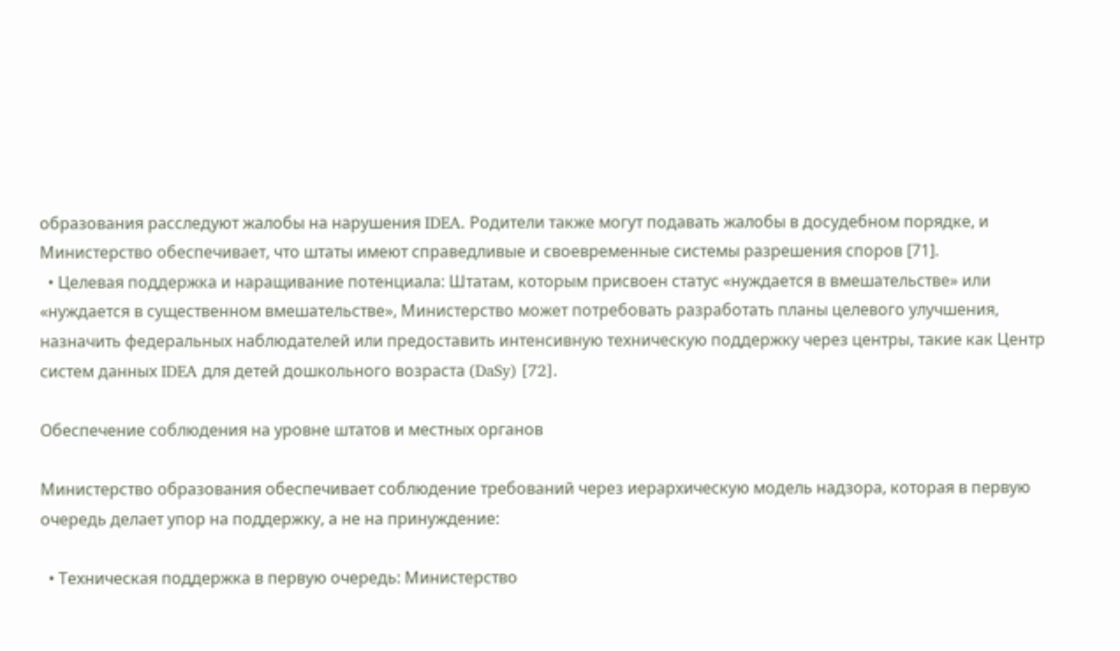образования расследуют жалобы на нарушения IDEA. Родители также могут подавать жалобы в досудебном порядке, и Министерство обеспечивает, что штаты имеют справедливые и своевременные системы разрешения споров [71].
  • Целевая поддержка и наращивание потенциала: Штатам, которым присвоен статус «нуждается в вмешательстве» или «нуждается в существенном вмешательстве», Министерство может потребовать разработать планы целевого улучшения, назначить федеральных наблюдателей или предоставить интенсивную техническую поддержку через центры, такие как Центр систем данных IDEA для детей дошкольного возраста (DaSy) [72].

Обеспечение соблюдения на уровне штатов и местных органов

Министерство образования обеспечивает соблюдение требований через иерархическую модель надзора, которая в первую очередь делает упор на поддержку, а не на принуждение:

  • Техническая поддержка в первую очередь: Министерство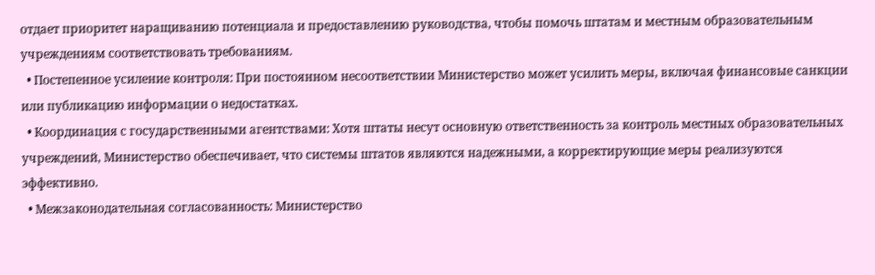отдает приоритет наращиванию потенциала и предоставлению руководства, чтобы помочь штатам и местным образовательным учреждениям соответствовать требованиям.
  • Постепенное усиление контроля: При постоянном несоответствии Министерство может усилить меры, включая финансовые санкции или публикацию информации о недостатках.
  • Координация с государственными агентствами: Хотя штаты несут основную ответственность за контроль местных образовательных учреждений, Министерство обеспечивает, что системы штатов являются надежными, а корректирующие меры реализуются эффективно.
  • Межзаконодательная согласованность: Министерство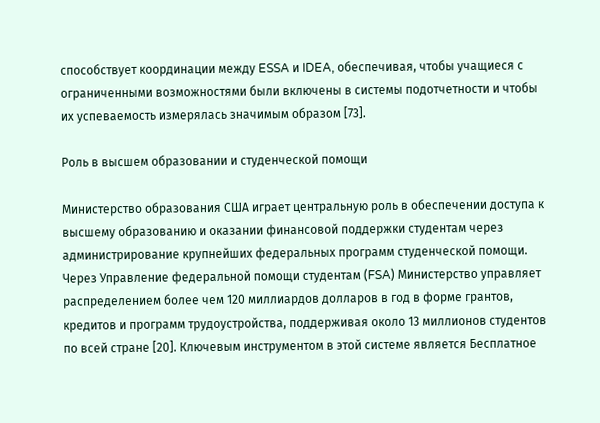способствует координации между ESSA и IDEA, обеспечивая, чтобы учащиеся с ограниченными возможностями были включены в системы подотчетности и чтобы их успеваемость измерялась значимым образом [73].

Роль в высшем образовании и студенческой помощи

Министерство образования США играет центральную роль в обеспечении доступа к высшему образованию и оказании финансовой поддержки студентам через администрирование крупнейших федеральных программ студенческой помощи. Через Управление федеральной помощи студентам (FSA) Министерство управляет распределением более чем 120 миллиардов долларов в год в форме грантов, кредитов и программ трудоустройства, поддерживая около 13 миллионов студентов по всей стране [20]. Ключевым инструментом в этой системе является Бесплатное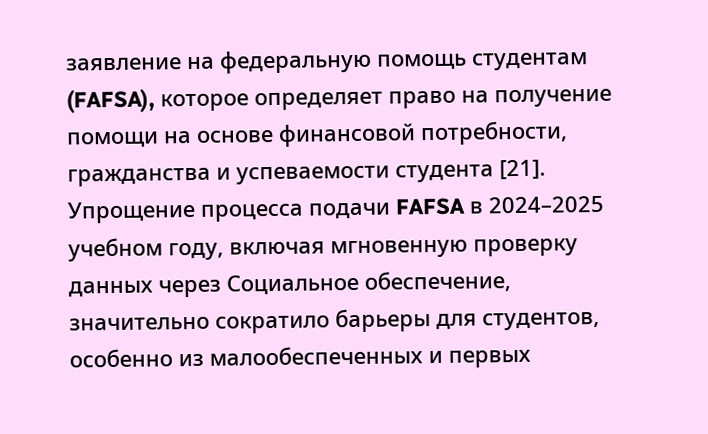заявление на федеральную помощь студентам (FAFSA), которое определяет право на получение помощи на основе финансовой потребности, гражданства и успеваемости студента [21]. Упрощение процесса подачи FAFSA в 2024–2025 учебном году, включая мгновенную проверку данных через Социальное обеспечение, значительно сократило барьеры для студентов, особенно из малообеспеченных и первых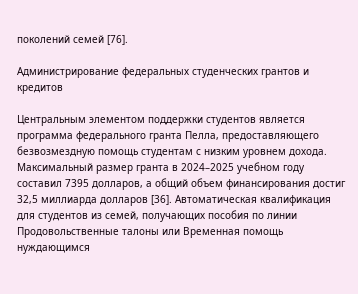поколений семей [76].

Администрирование федеральных студенческих грантов и кредитов

Центральным элементом поддержки студентов является программа федерального гранта Пелла, предоставляющего безвозмездную помощь студентам с низким уровнем дохода. Максимальный размер гранта в 2024–2025 учебном году составил 7395 долларов, а общий объем финансирования достиг 32,5 миллиарда долларов [36]. Автоматическая квалификация для студентов из семей, получающих пособия по линии Продовольственные талоны или Временная помощь нуждающимся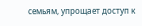семьям, упрощает доступ к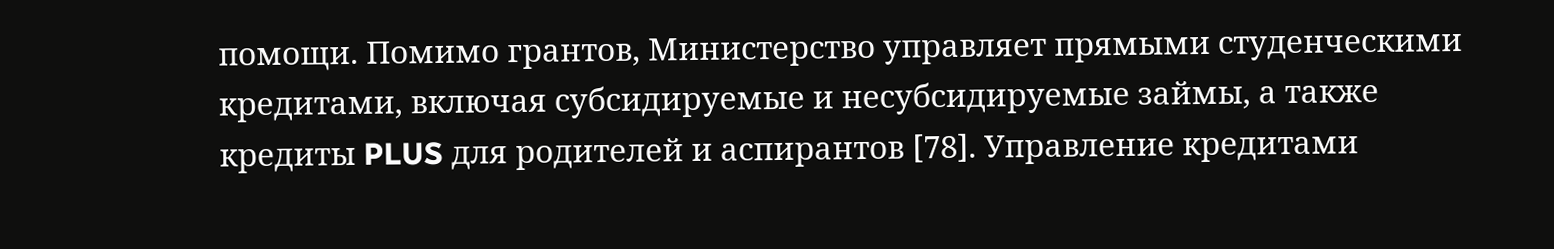помощи. Помимо грантов, Министерство управляет прямыми студенческими кредитами, включая субсидируемые и несубсидируемые займы, а также кредиты PLUS для родителей и аспирантов [78]. Управление кредитами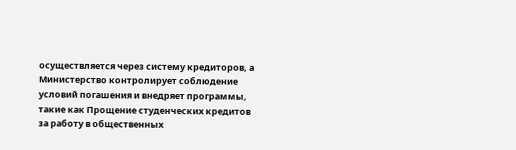осуществляется через систему кредиторов, а Министерство контролирует соблюдение условий погашения и внедряет программы, такие как Прощение студенческих кредитов за работу в общественных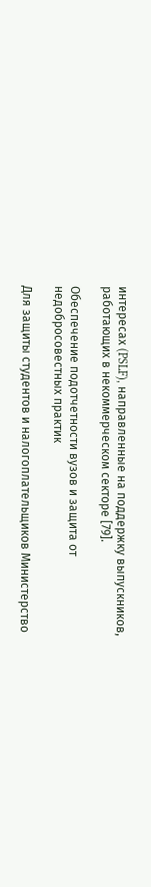интересах (PSLF), направленные на поддержку выпускников, работающих в некоммерческом секторе [79].

Обеспечение подотчетности вузов и защита от недобросовестных практик

Для защиты студентов и налогоплательщиков Министерство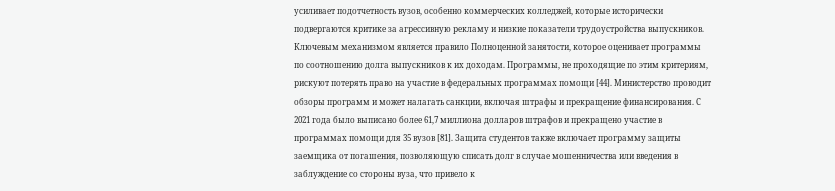усиливает подотчетность вузов, особенно коммерческих колледжей, которые исторически подвергаются критике за агрессивную рекламу и низкие показатели трудоустройства выпускников. Ключевым механизмом является правило Полноценной занятости, которое оценивает программы по соотношению долга выпускников к их доходам. Программы, не проходящие по этим критериям, рискуют потерять право на участие в федеральных программах помощи [44]. Министерство проводит обзоры программ и может налагать санкции, включая штрафы и прекращение финансирования. С 2021 года было выписано более 61,7 миллиона долларов штрафов и прекращено участие в программах помощи для 35 вузов [81]. Защита студентов также включает программу защиты заемщика от погашения, позволяющую списать долг в случае мошенничества или введения в заблуждение со стороны вуза, что привело к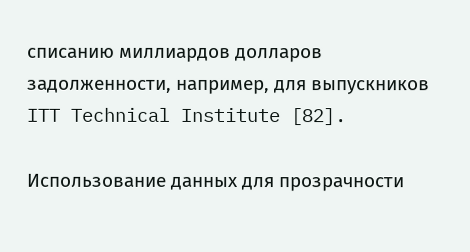списанию миллиардов долларов задолженности, например, для выпускников ITT Technical Institute [82].

Использование данных для прозрачности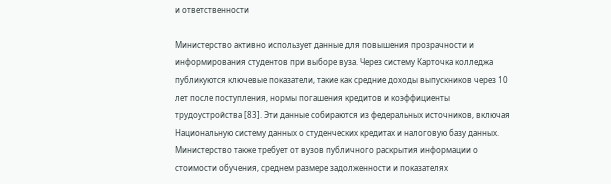и ответственности

Министерство активно использует данные для повышения прозрачности и информирования студентов при выборе вуза. Через систему Карточка колледжа публикуются ключевые показатели, такие как средние доходы выпускников через 10 лет после поступления, нормы погашения кредитов и коэффициенты трудоустройства [83]. Эти данные собираются из федеральных источников, включая Национальную систему данных о студенческих кредитах и налоговую базу данных. Министерство также требует от вузов публичного раскрытия информации о стоимости обучения, среднем размере задолженности и показателях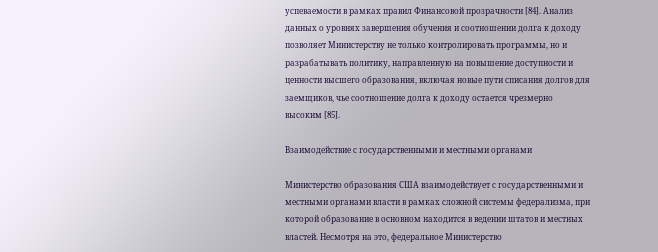успеваемости в рамках правил Финансовой прозрачности [84]. Анализ данных о уровнях завершения обучения и соотношении долга к доходу позволяет Министерству не только контролировать программы, но и разрабатывать политику, направленную на повышение доступности и ценности высшего образования, включая новые пути списания долгов для заемщиков, чье соотношение долга к доходу остается чрезмерно высоким [85].

Взаимодействие с государственными и местными органами

Министерство образования США взаимодействует с государственными и местными органами власти в рамках сложной системы федерализма, при которой образование в основном находится в ведении штатов и местных властей. Несмотря на это, федеральное Министерство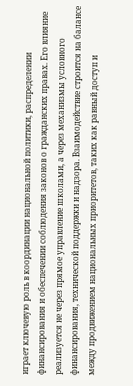играет ключевую роль в координации национальной политики, распределении финансирования и обеспечении соблюдения законов о гражданских правах. Его влияние реализуется не через прямое управление школами, а через механизмы условного финансирования, технической поддержки и надзора. Взаимодействие строится на балансе между продвижением национальных приоритетов, таких как равный доступ и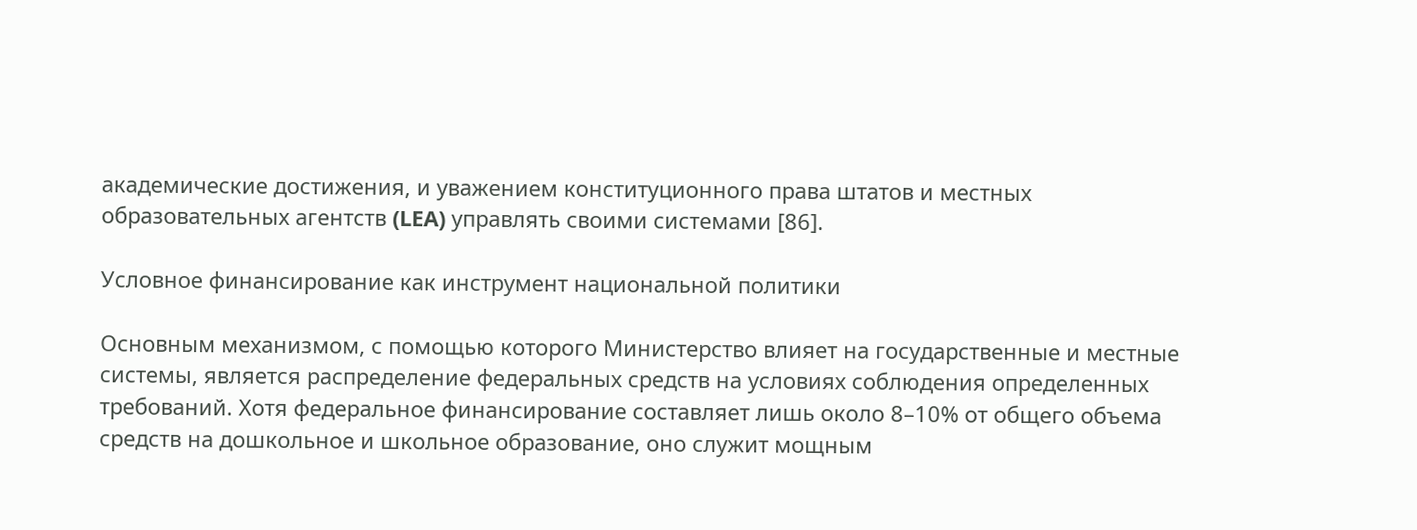академические достижения, и уважением конституционного права штатов и местных образовательных агентств (LEA) управлять своими системами [86].

Условное финансирование как инструмент национальной политики

Основным механизмом, с помощью которого Министерство влияет на государственные и местные системы, является распределение федеральных средств на условиях соблюдения определенных требований. Хотя федеральное финансирование составляет лишь около 8–10% от общего объема средств на дошкольное и школьное образование, оно служит мощным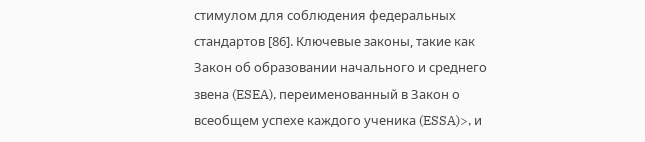стимулом для соблюдения федеральных стандартов [86]. Ключевые законы, такие как Закон об образовании начального и среднего звена (ESEA), переименованный в Закон о всеобщем успехе каждого ученика (ESSA)>, и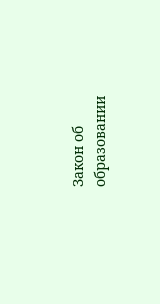Закон об образовании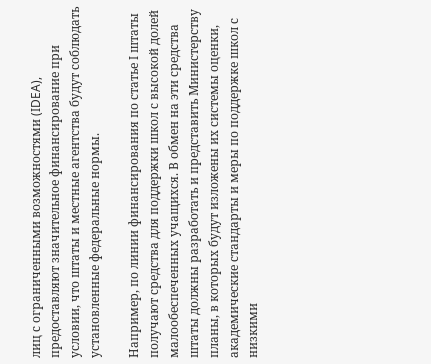лиц с ограниченными возможностями (IDEA), предоставляют значительное финансирование при условии, что штаты и местные агентства будут соблюдать установленные федеральные нормы.

Например, по линии финансирования по статье I штаты получают средства для поддержки школ с высокой долей малообеспеченных учащихся. В обмен на эти средства штаты должны разработать и представить Министерству планы, в которых будут изложены их системы оценки, академические стандарты и меры по поддержке школ с низкими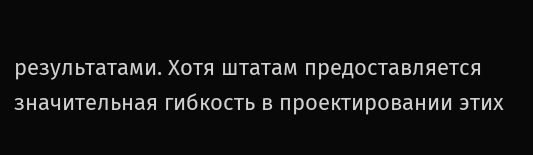результатами. Хотя штатам предоставляется значительная гибкость в проектировании этих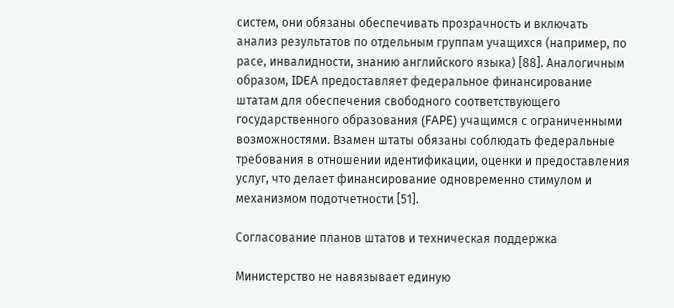систем, они обязаны обеспечивать прозрачность и включать анализ результатов по отдельным группам учащихся (например, по расе, инвалидности, знанию английского языка) [88]. Аналогичным образом, IDEA предоставляет федеральное финансирование штатам для обеспечения свободного соответствующего государственного образования (FAPE) учащимся с ограниченными возможностями. Взамен штаты обязаны соблюдать федеральные требования в отношении идентификации, оценки и предоставления услуг, что делает финансирование одновременно стимулом и механизмом подотчетности [51].

Согласование планов штатов и техническая поддержка

Министерство не навязывает единую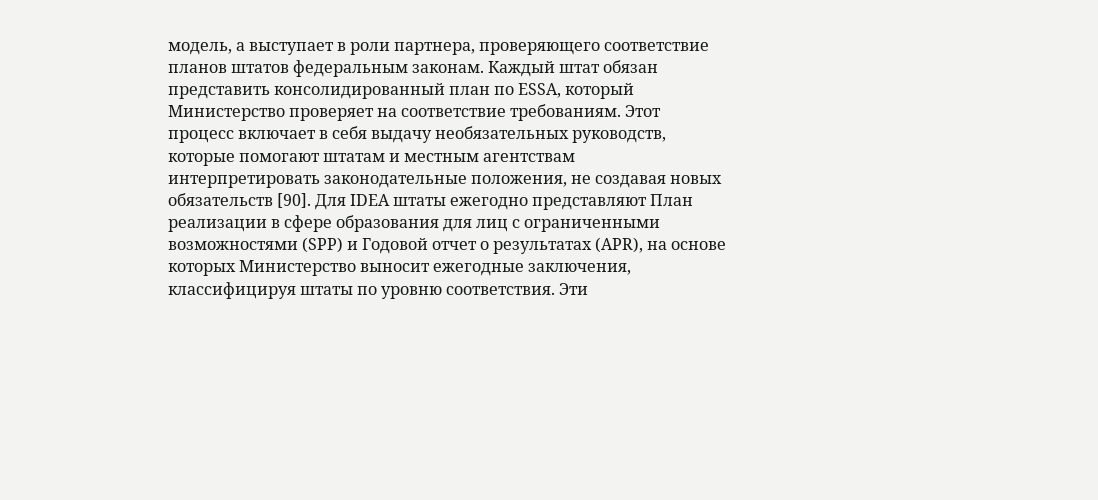модель, а выступает в роли партнера, проверяющего соответствие планов штатов федеральным законам. Каждый штат обязан представить консолидированный план по ESSA, который Министерство проверяет на соответствие требованиям. Этот процесс включает в себя выдачу необязательных руководств, которые помогают штатам и местным агентствам интерпретировать законодательные положения, не создавая новых обязательств [90]. Для IDEA штаты ежегодно представляют План реализации в сфере образования для лиц с ограниченными возможностями (SPP) и Годовой отчет о результатах (APR), на основе которых Министерство выносит ежегодные заключения, классифицируя штаты по уровню соответствия. Эти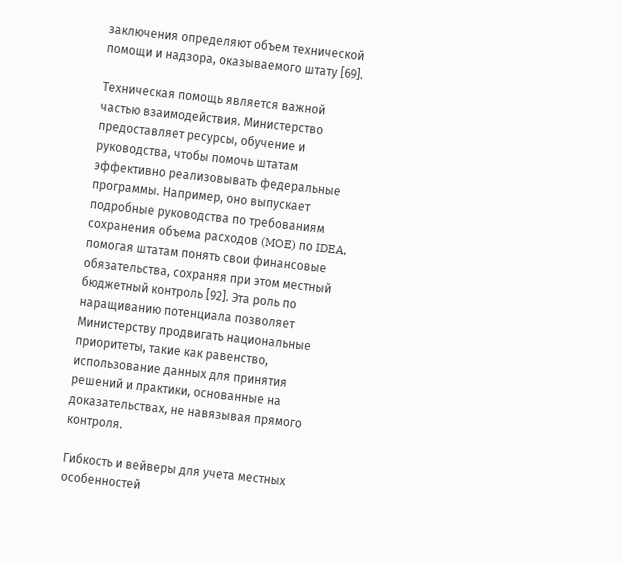заключения определяют объем технической помощи и надзора, оказываемого штату [69].

Техническая помощь является важной частью взаимодействия. Министерство предоставляет ресурсы, обучение и руководства, чтобы помочь штатам эффективно реализовывать федеральные программы. Например, оно выпускает подробные руководства по требованиям сохранения объема расходов (MOE) по IDEA, помогая штатам понять свои финансовые обязательства, сохраняя при этом местный бюджетный контроль [92]. Эта роль по наращиванию потенциала позволяет Министерству продвигать национальные приоритеты, такие как равенство, использование данных для принятия решений и практики, основанные на доказательствах, не навязывая прямого контроля.

Гибкость и вейверы для учета местных особенностей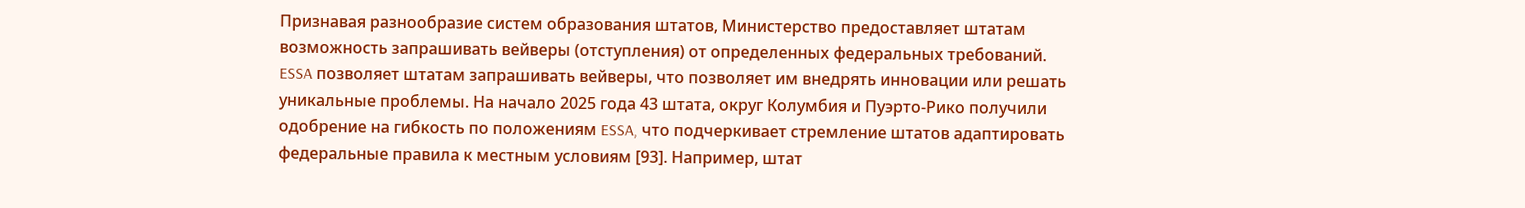Признавая разнообразие систем образования штатов, Министерство предоставляет штатам возможность запрашивать вейверы (отступления) от определенных федеральных требований. ESSA позволяет штатам запрашивать вейверы, что позволяет им внедрять инновации или решать уникальные проблемы. На начало 2025 года 43 штата, округ Колумбия и Пуэрто-Рико получили одобрение на гибкость по положениям ESSA, что подчеркивает стремление штатов адаптировать федеральные правила к местным условиям [93]. Например, штат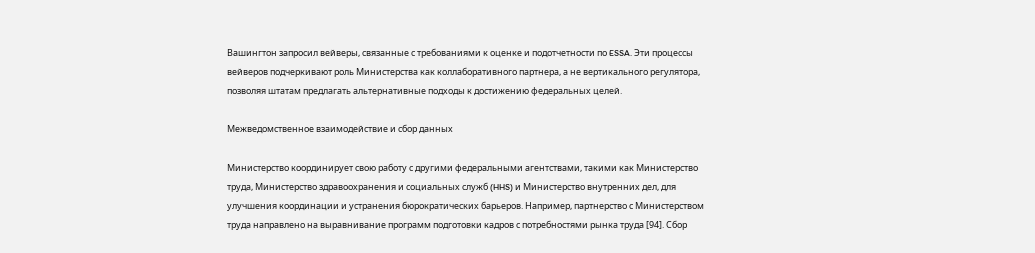Вашингтон запросил вейверы, связанные с требованиями к оценке и подотчетности по ESSA. Эти процессы вейверов подчеркивают роль Министерства как коллаборативного партнера, а не вертикального регулятора, позволяя штатам предлагать альтернативные подходы к достижению федеральных целей.

Межведомственное взаимодействие и сбор данных

Министерство координирует свою работу с другими федеральными агентствами, такими как Министерство труда, Министерство здравоохранения и социальных служб (HHS) и Министерство внутренних дел, для улучшения координации и устранения бюрократических барьеров. Например, партнерство с Министерством труда направлено на выравнивание программ подготовки кадров с потребностями рынка труда [94]. Сбор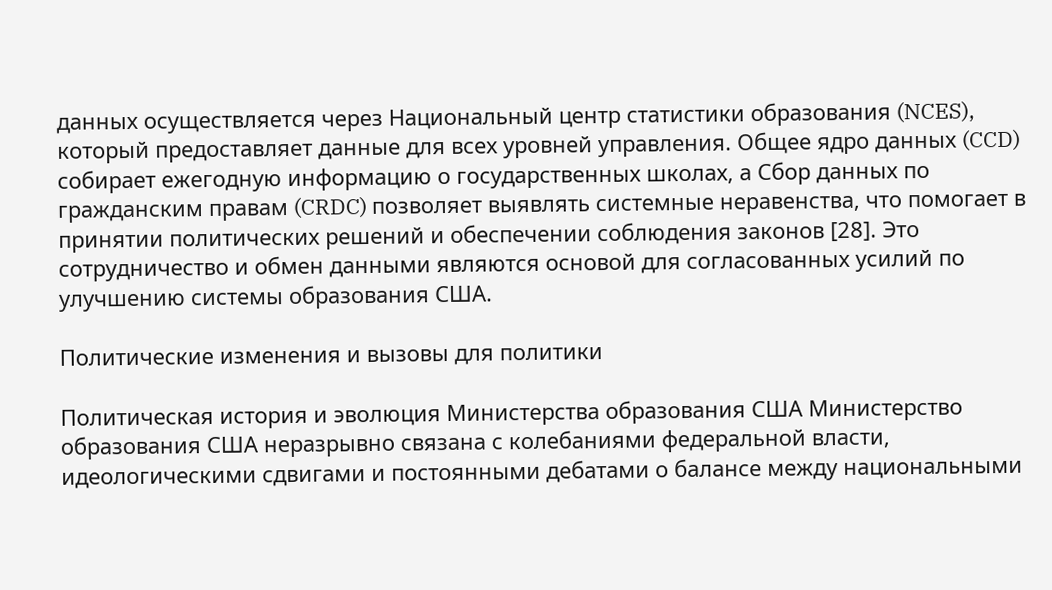данных осуществляется через Национальный центр статистики образования (NCES), который предоставляет данные для всех уровней управления. Общее ядро данных (CCD) собирает ежегодную информацию о государственных школах, а Сбор данных по гражданским правам (CRDC) позволяет выявлять системные неравенства, что помогает в принятии политических решений и обеспечении соблюдения законов [28]. Это сотрудничество и обмен данными являются основой для согласованных усилий по улучшению системы образования США.

Политические изменения и вызовы для политики

Политическая история и эволюция Министерства образования США Министерство образования США неразрывно связана с колебаниями федеральной власти, идеологическими сдвигами и постоянными дебатами о балансе между национальными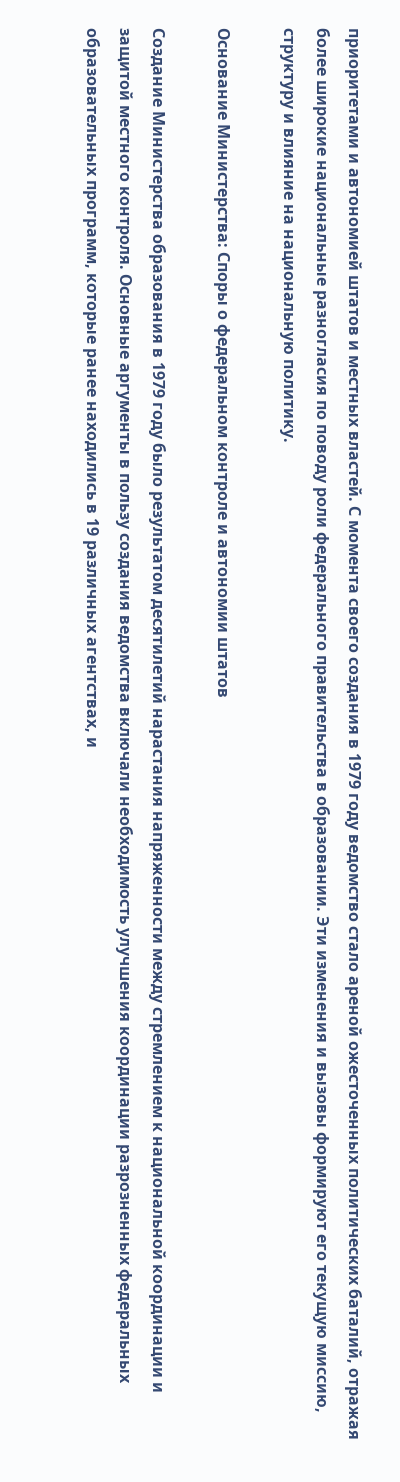приоритетами и автономией штатов и местных властей. С момента своего создания в 1979 году ведомство стало ареной ожесточенных политических баталий, отражая более широкие национальные разногласия по поводу роли федерального правительства в образовании. Эти изменения и вызовы формируют его текущую миссию, структуру и влияние на национальную политику.

Основание Министерства: Споры о федеральном контроле и автономии штатов

Создание Министерства образования в 1979 году было результатом десятилетий нарастания напряженности между стремлением к национальной координации и защитой местного контроля. Основные аргументы в пользу создания ведомства включали необходимость улучшения координации разрозненных федеральных образовательных программ, которые ранее находились в 19 различных агентствах, и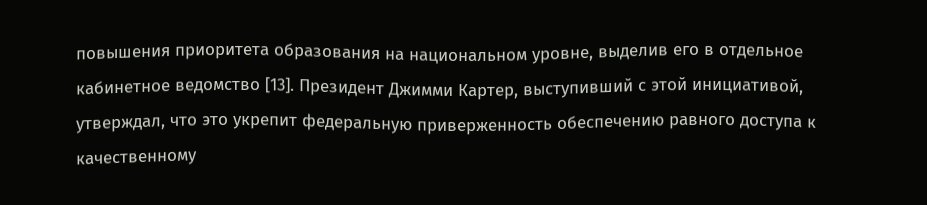повышения приоритета образования на национальном уровне, выделив его в отдельное кабинетное ведомство [13]. Президент Джимми Картер, выступивший с этой инициативой, утверждал, что это укрепит федеральную приверженность обеспечению равного доступа к качественному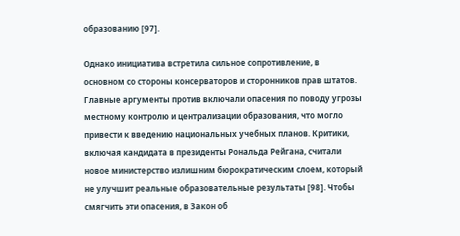образованию [97].

Однако инициатива встретила сильное сопротивление, в основном со стороны консерваторов и сторонников прав штатов. Главные аргументы против включали опасения по поводу угрозы местному контролю и централизации образования, что могло привести к введению национальных учебных планов. Критики, включая кандидата в президенты Рональда Рейгана, считали новое министерство излишним бюрократическим слоем, который не улучшит реальные образовательные результаты [98]. Чтобы смягчить эти опасения, в Закон об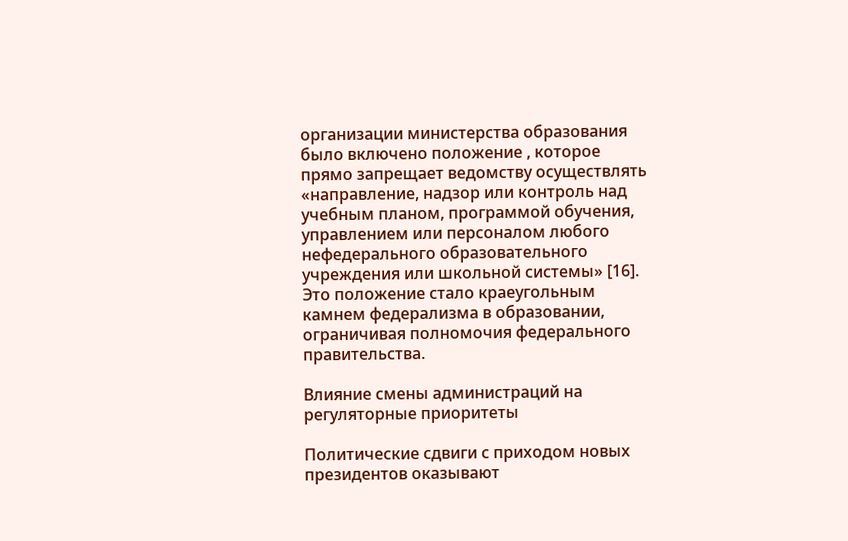организации министерства образования было включено положение , которое прямо запрещает ведомству осуществлять «направление, надзор или контроль над учебным планом, программой обучения, управлением или персоналом любого нефедерального образовательного учреждения или школьной системы» [16]. Это положение стало краеугольным камнем федерализма в образовании, ограничивая полномочия федерального правительства.

Влияние смены администраций на регуляторные приоритеты

Политические сдвиги с приходом новых президентов оказывают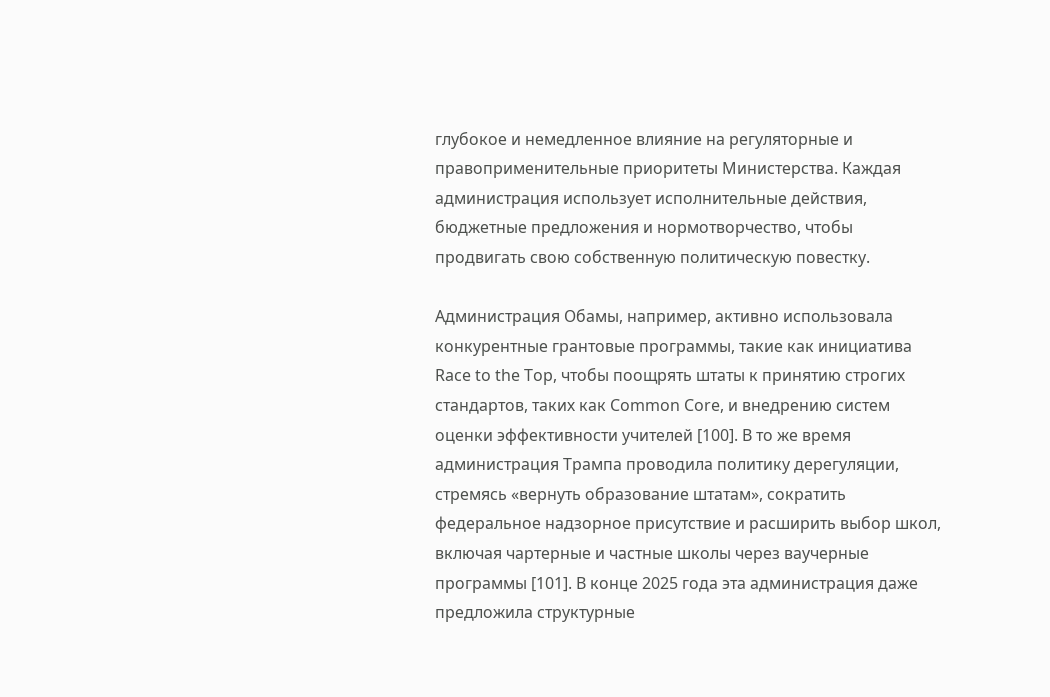глубокое и немедленное влияние на регуляторные и правоприменительные приоритеты Министерства. Каждая администрация использует исполнительные действия, бюджетные предложения и нормотворчество, чтобы продвигать свою собственную политическую повестку.

Администрация Обамы, например, активно использовала конкурентные грантовые программы, такие как инициатива Race to the Top, чтобы поощрять штаты к принятию строгих стандартов, таких как Common Core, и внедрению систем оценки эффективности учителей [100]. В то же время администрация Трампа проводила политику дерегуляции, стремясь «вернуть образование штатам», сократить федеральное надзорное присутствие и расширить выбор школ, включая чартерные и частные школы через ваучерные программы [101]. В конце 2025 года эта администрация даже предложила структурные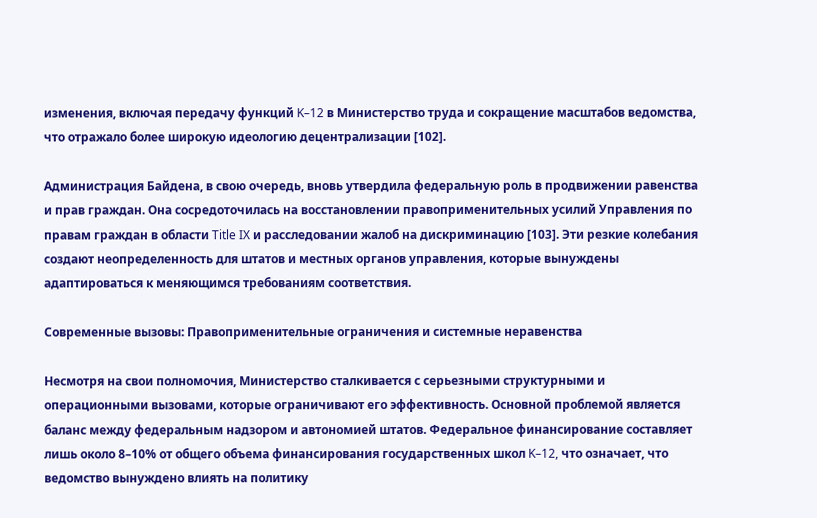изменения, включая передачу функций K–12 в Министерство труда и сокращение масштабов ведомства, что отражало более широкую идеологию децентрализации [102].

Администрация Байдена, в свою очередь, вновь утвердила федеральную роль в продвижении равенства и прав граждан. Она сосредоточилась на восстановлении правоприменительных усилий Управления по правам граждан в области Title IX и расследовании жалоб на дискриминацию [103]. Эти резкие колебания создают неопределенность для штатов и местных органов управления, которые вынуждены адаптироваться к меняющимся требованиям соответствия.

Современные вызовы: Правоприменительные ограничения и системные неравенства

Несмотря на свои полномочия, Министерство сталкивается с серьезными структурными и операционными вызовами, которые ограничивают его эффективность. Основной проблемой является баланс между федеральным надзором и автономией штатов. Федеральное финансирование составляет лишь около 8–10% от общего объема финансирования государственных школ K–12, что означает, что ведомство вынуждено влиять на политику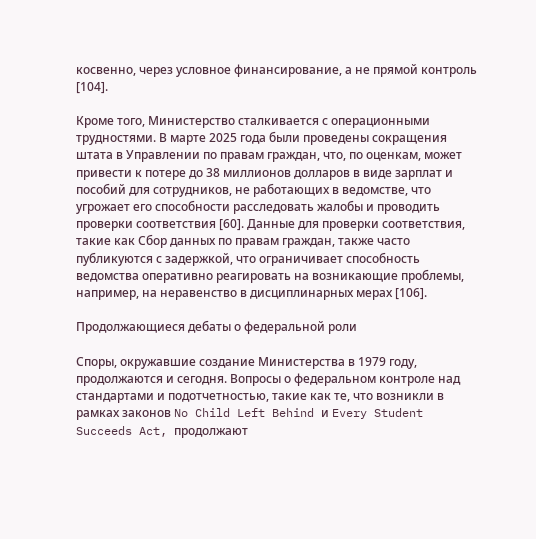косвенно, через условное финансирование, а не прямой контроль [104].

Кроме того, Министерство сталкивается с операционными трудностями. В марте 2025 года были проведены сокращения штата в Управлении по правам граждан, что, по оценкам, может привести к потере до 38 миллионов долларов в виде зарплат и пособий для сотрудников, не работающих в ведомстве, что угрожает его способности расследовать жалобы и проводить проверки соответствия [60]. Данные для проверки соответствия, такие как Сбор данных по правам граждан, также часто публикуются с задержкой, что ограничивает способность ведомства оперативно реагировать на возникающие проблемы, например, на неравенство в дисциплинарных мерах [106].

Продолжающиеся дебаты о федеральной роли

Споры, окружавшие создание Министерства в 1979 году, продолжаются и сегодня. Вопросы о федеральном контроле над стандартами и подотчетностью, такие как те, что возникли в рамках законов No Child Left Behind и Every Student Succeeds Act, продолжают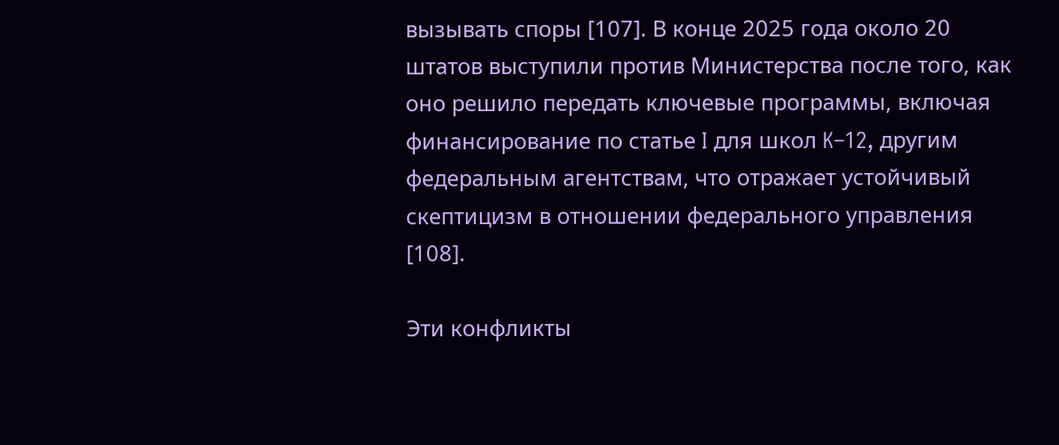вызывать споры [107]. В конце 2025 года около 20 штатов выступили против Министерства после того, как оно решило передать ключевые программы, включая финансирование по статье I для школ K–12, другим федеральным агентствам, что отражает устойчивый скептицизм в отношении федерального управления [108].

Эти конфликты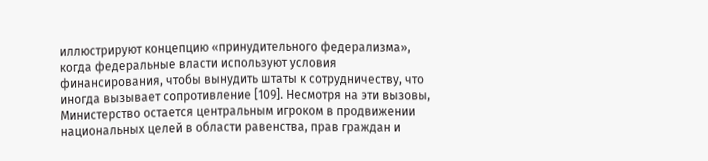иллюстрируют концепцию «принудительного федерализма», когда федеральные власти используют условия финансирования, чтобы вынудить штаты к сотрудничеству, что иногда вызывает сопротивление [109]. Несмотря на эти вызовы, Министерство остается центральным игроком в продвижении национальных целей в области равенства, прав граждан и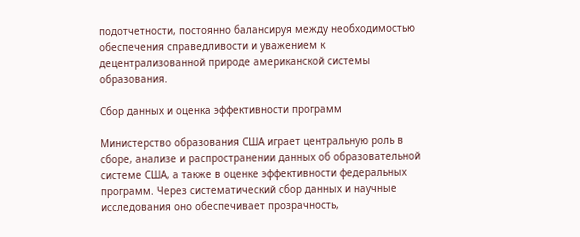подотчетности, постоянно балансируя между необходимостью обеспечения справедливости и уважением к децентрализованной природе американской системы образования.

Сбор данных и оценка эффективности программ

Министерство образования США играет центральную роль в сборе, анализе и распространении данных об образовательной системе США, а также в оценке эффективности федеральных программ. Через систематический сбор данных и научные исследования оно обеспечивает прозрачность,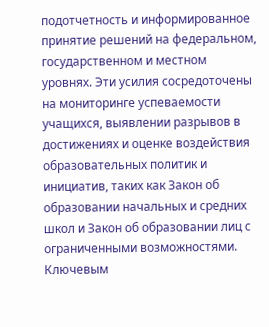подотчетность и информированное принятие решений на федеральном, государственном и местном уровнях. Эти усилия сосредоточены на мониторинге успеваемости учащихся, выявлении разрывов в достижениях и оценке воздействия образовательных политик и инициатив, таких как Закон об образовании начальных и средних школ и Закон об образовании лиц с ограниченными возможностями. Ключевым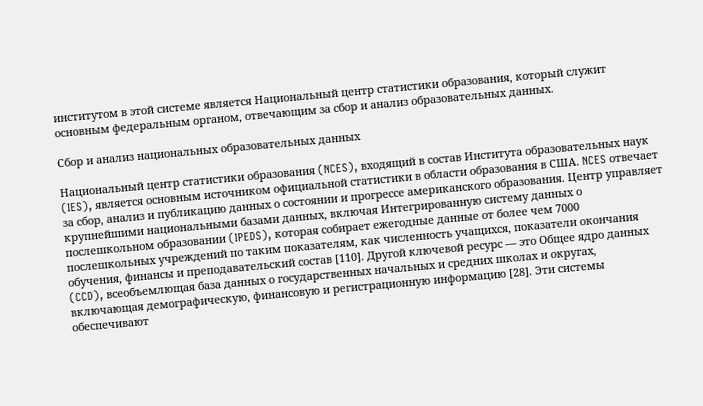институтом в этой системе является Национальный центр статистики образования, который служит основным федеральным органом, отвечающим за сбор и анализ образовательных данных.

Сбор и анализ национальных образовательных данных

Национальный центр статистики образования (NCES), входящий в состав Института образовательных наук (IES), является основным источником официальной статистики в области образования в США. NCES отвечает за сбор, анализ и публикацию данных о состоянии и прогрессе американского образования. Центр управляет крупнейшими национальными базами данных, включая Интегрированную систему данных о послешкольном образовании (IPEDS), которая собирает ежегодные данные от более чем 7000 послешкольных учреждений по таким показателям, как численность учащихся, показатели окончания обучения, финансы и преподавательский состав [110]. Другой ключевой ресурс — это Общее ядро данных (CCD), всеобъемлющая база данных о государственных начальных и средних школах и округах, включающая демографическую, финансовую и регистрационную информацию [28]. Эти системы обеспечивают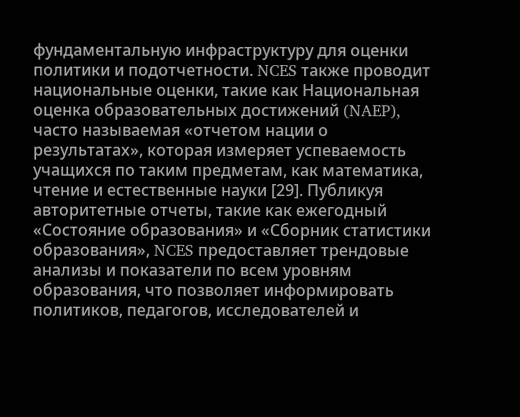фундаментальную инфраструктуру для оценки политики и подотчетности. NCES также проводит национальные оценки, такие как Национальная оценка образовательных достижений (NAEP), часто называемая «отчетом нации о результатах», которая измеряет успеваемость учащихся по таким предметам, как математика, чтение и естественные науки [29]. Публикуя авторитетные отчеты, такие как ежегодный «Состояние образования» и «Сборник статистики образования», NCES предоставляет трендовые анализы и показатели по всем уровням образования, что позволяет информировать политиков, педагогов, исследователей и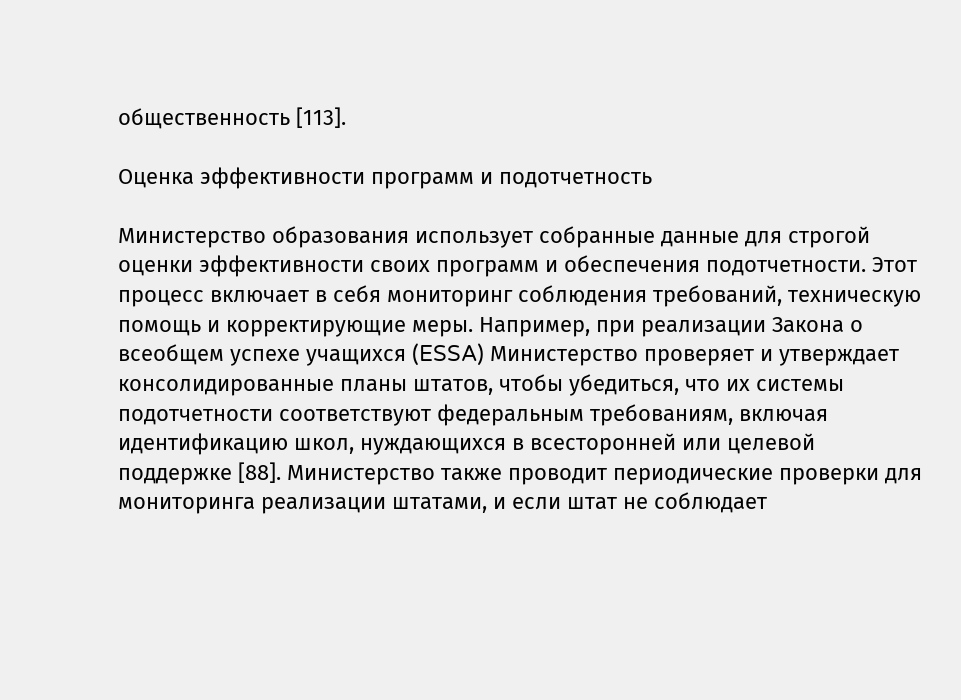общественность [113].

Оценка эффективности программ и подотчетность

Министерство образования использует собранные данные для строгой оценки эффективности своих программ и обеспечения подотчетности. Этот процесс включает в себя мониторинг соблюдения требований, техническую помощь и корректирующие меры. Например, при реализации Закона о всеобщем успехе учащихся (ESSA) Министерство проверяет и утверждает консолидированные планы штатов, чтобы убедиться, что их системы подотчетности соответствуют федеральным требованиям, включая идентификацию школ, нуждающихся в всесторонней или целевой поддержке [88]. Министерство также проводит периодические проверки для мониторинга реализации штатами, и если штат не соблюдает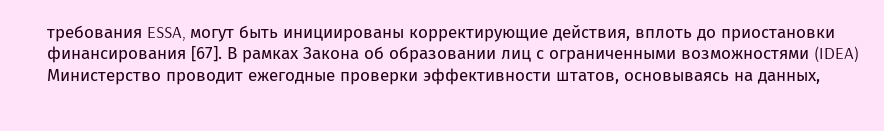требования ESSA, могут быть инициированы корректирующие действия, вплоть до приостановки финансирования [67]. В рамках Закона об образовании лиц с ограниченными возможностями (IDEA) Министерство проводит ежегодные проверки эффективности штатов, основываясь на данных,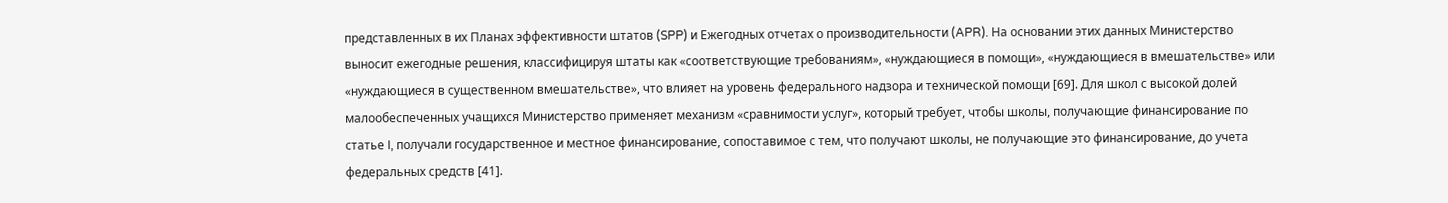представленных в их Планах эффективности штатов (SPP) и Ежегодных отчетах о производительности (APR). На основании этих данных Министерство выносит ежегодные решения, классифицируя штаты как «соответствующие требованиям», «нуждающиеся в помощи», «нуждающиеся в вмешательстве» или «нуждающиеся в существенном вмешательстве», что влияет на уровень федерального надзора и технической помощи [69]. Для школ с высокой долей малообеспеченных учащихся Министерство применяет механизм «сравнимости услуг», который требует, чтобы школы, получающие финансирование по статье I, получали государственное и местное финансирование, сопоставимое с тем, что получают школы, не получающие это финансирование, до учета федеральных средств [41].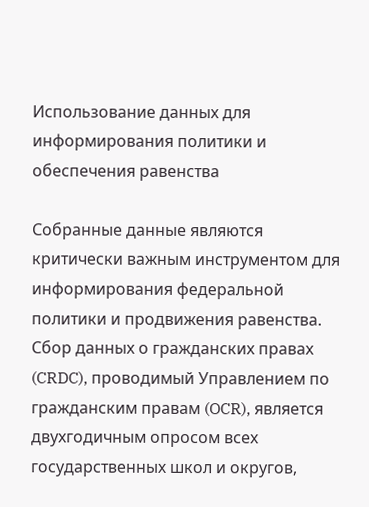Использование данных для информирования политики и обеспечения равенства

Собранные данные являются критически важным инструментом для информирования федеральной политики и продвижения равенства. Сбор данных о гражданских правах (CRDC), проводимый Управлением по гражданским правам (OCR), является двухгодичным опросом всех государственных школ и округов,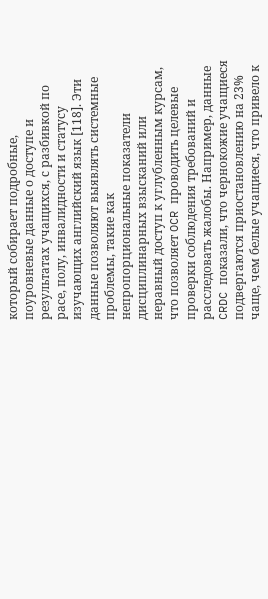который собирает подробные, поуровневые данные о доступе и результатах учащихся, с разбивкой по расе, полу, инвалидности и статусу изучающих английский язык [118]. Эти данные позволяют выявлять системные проблемы, такие как непропорциональные показатели дисциплинарных взысканий или неравный доступ к углубленным курсам, что позволяет OCR проводить целевые проверки соблюдения требований и расследовать жалобы. Например, данные CRDC показали, что чернокожие учащиеся подвергаются приостановлению на 23% чаще, чем белые учащиеся, что привело к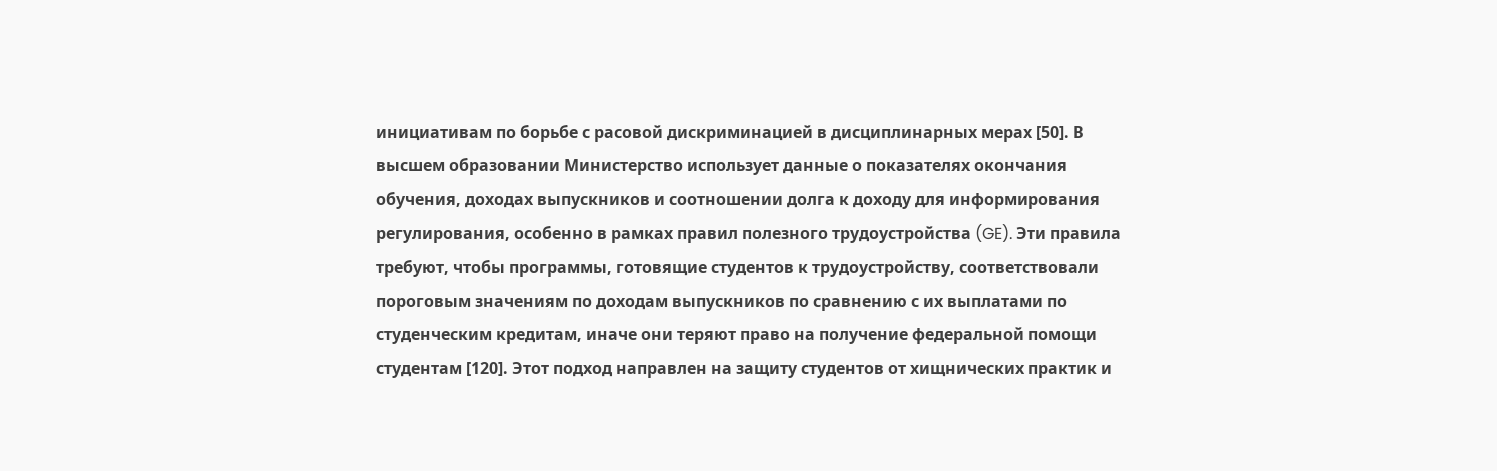инициативам по борьбе с расовой дискриминацией в дисциплинарных мерах [50]. В высшем образовании Министерство использует данные о показателях окончания обучения, доходах выпускников и соотношении долга к доходу для информирования регулирования, особенно в рамках правил полезного трудоустройства (GE). Эти правила требуют, чтобы программы, готовящие студентов к трудоустройству, соответствовали пороговым значениям по доходам выпускников по сравнению с их выплатами по студенческим кредитам, иначе они теряют право на получение федеральной помощи студентам [120]. Этот подход направлен на защиту студентов от хищнических практик и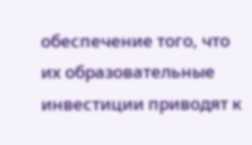обеспечение того, что их образовательные инвестиции приводят к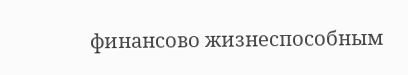финансово жизнеспособным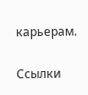карьерам.

Ссылки